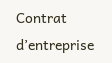Contrat d’entreprise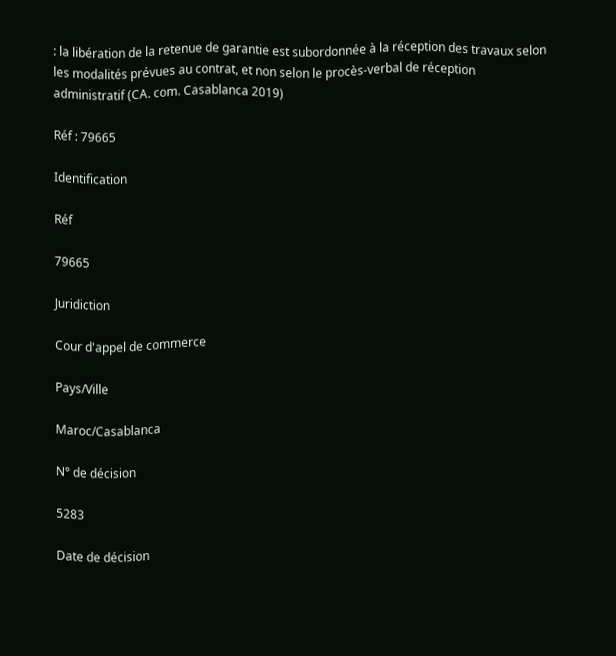: la libération de la retenue de garantie est subordonnée à la réception des travaux selon les modalités prévues au contrat, et non selon le procès-verbal de réception administratif (CA. com. Casablanca 2019)

Réf : 79665

Identification

Réf

79665

Juridiction

Cour d'appel de commerce

Pays/Ville

Maroc/Casablanca

N° de décision

5283

Date de décision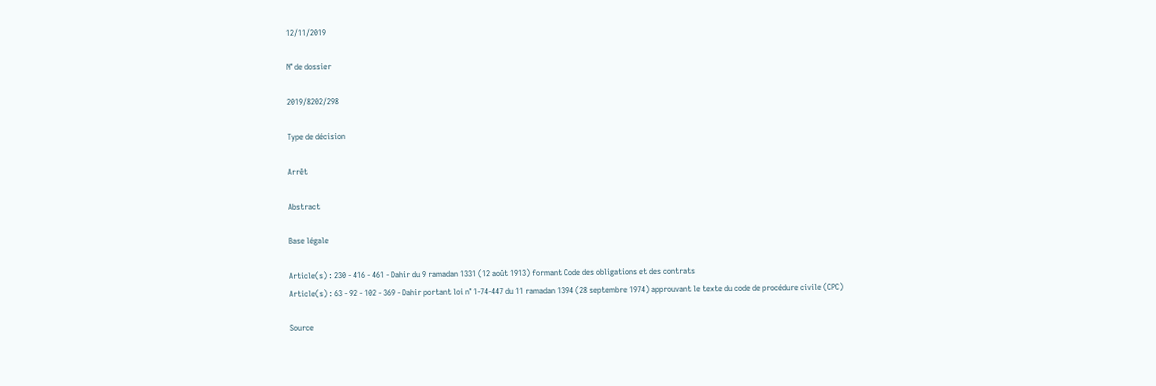12/11/2019

N° de dossier

2019/8202/298

Type de décision

Arrêt

Abstract

Base légale

Article(s) : 230 - 416 - 461 - Dahir du 9 ramadan 1331 (12 août 1913) formant Code des obligations et des contrats
Article(s) : 63 - 92 - 102 - 369 - Dahir portant loi n° 1-74-447 du 11 ramadan 1394 (28 septembre 1974) approuvant le texte du code de procédure civile (CPC)

Source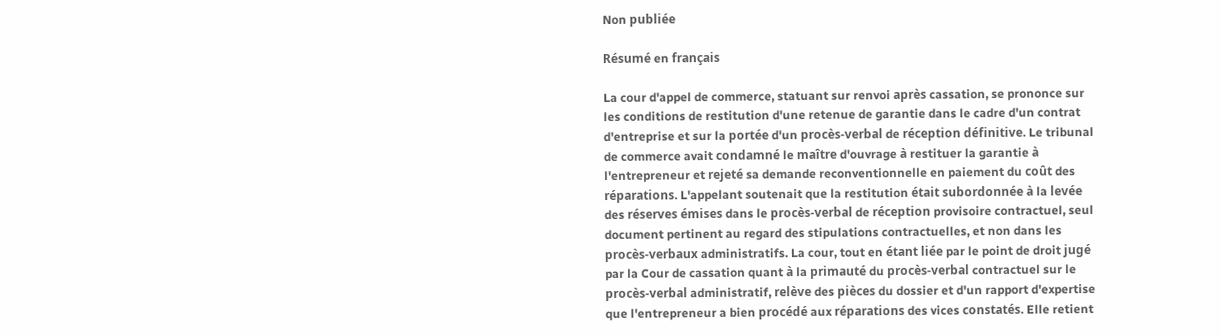Non publiée

Résumé en français

La cour d'appel de commerce, statuant sur renvoi après cassation, se prononce sur les conditions de restitution d'une retenue de garantie dans le cadre d'un contrat d'entreprise et sur la portée d'un procès-verbal de réception définitive. Le tribunal de commerce avait condamné le maître d'ouvrage à restituer la garantie à l'entrepreneur et rejeté sa demande reconventionnelle en paiement du coût des réparations. L'appelant soutenait que la restitution était subordonnée à la levée des réserves émises dans le procès-verbal de réception provisoire contractuel, seul document pertinent au regard des stipulations contractuelles, et non dans les procès-verbaux administratifs. La cour, tout en étant liée par le point de droit jugé par la Cour de cassation quant à la primauté du procès-verbal contractuel sur le procès-verbal administratif, relève des pièces du dossier et d'un rapport d'expertise que l'entrepreneur a bien procédé aux réparations des vices constatés. Elle retient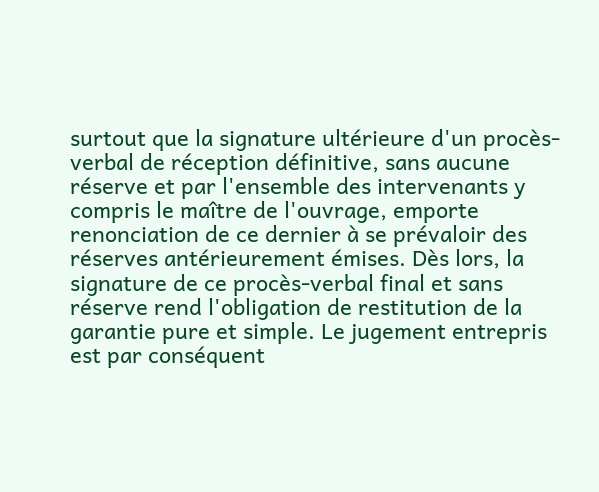surtout que la signature ultérieure d'un procès-verbal de réception définitive, sans aucune réserve et par l'ensemble des intervenants y compris le maître de l'ouvrage, emporte renonciation de ce dernier à se prévaloir des réserves antérieurement émises. Dès lors, la signature de ce procès-verbal final et sans réserve rend l'obligation de restitution de la garantie pure et simple. Le jugement entrepris est par conséquent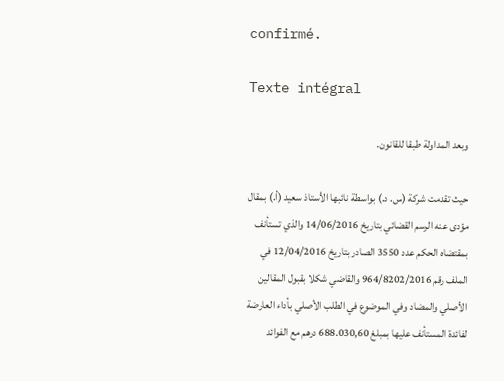confirmé.

Texte intégral

وبعد المداولة طبقا للقانون.

حيث تقدمت شركة (س. د.) بواسطة نائبها الأستاذ سعيد (أ.) بمقال مؤدى عنه الرسم القضائي بتاريخ 14/06/2016 والذي تستأنف بمقتضاه الحكم عدد 3550 الصادر بتاريخ 12/04/2016 في الملف رقم 964/8202/2016 والقاضي شكلا بقبول المقالين الأصلي والمضاد وفي الموضوع في الطلب الأصلي بأداء العارضة لفائدة المستأنف عليها بمبلغ 688.030,60 درهم مع الفوائد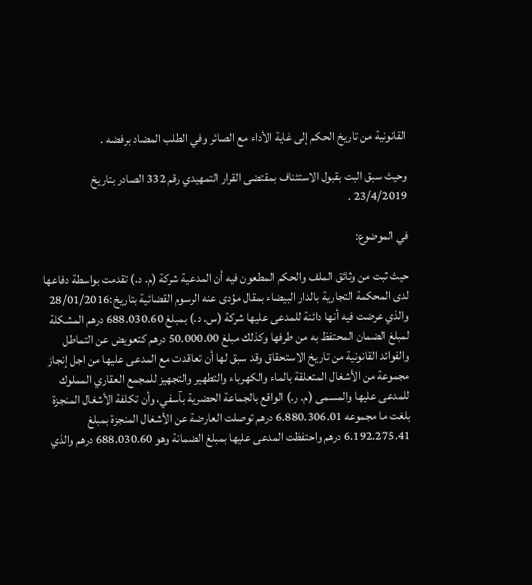القانونية من تاريخ الحكم إلى غاية الأداء مع الصائر وفي الطلب المضاد برفضه .

وحيث سبق البت بقبول الاستئناف بمقتضى القرار التمهيدي رقم 332 الصادر بتاريخ 23/4/2019 .

في الموضوع:

حيث ثبت من وثائق الملف والحكم المطعون فيه أن المدعية شركة (م. د.) تقدمت بواسطة دفاعها لدى المحكمة التجارية بالدار البيضاء بمقال مؤدى عنه الرسوم القضائية بتاريخ:28/01/2016 والذي عرضت فيه أنها دائنة للمدعى عليها شركة (س. د.) بمبلغ 688.030.60 درهم المشكلة لمبلغ الضمان المحتفظ به من طرفها وكذلك مبلغ 50.000.00 درهم كتعويض عن التماطل والفوائد القانونية من تاريخ الاستحقاق وقد سبق لها أن تعاقدت مع المدعى عليها من اجل إنجاز مجموعة من الأشغال المتعلقة بالماء والكهرباء والتطهير والتجهيز للمجمع العقاري المملوك للمدعى عليها والمسمى (م. ر.) الواقع بالجماعة الحضرية بآسفي، وأن تكلفة الأشغال المنجزة بلغت ما مجموعه 6.880.306.01 درهم توصلت العارضة عن الأشغال المنجزة بمبلغ 6.192.275.41 درهم واحتفظت المدعى عليها بمبلغ الضمانة وهو 688.030.60 درهم والذي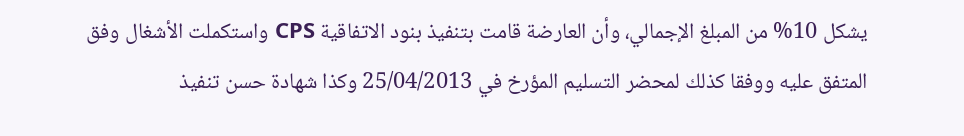يشكل 10% من المبلغ الإجمالي، وأن العارضة قامت بتنفيذ بنود الاتفاقية CPS واستكملت الأشغال وفق المتفق عليه ووفقا كذلك لمحضر التسليم المؤرخ في 25/04/2013 وكذا شهادة حسن تنفيذ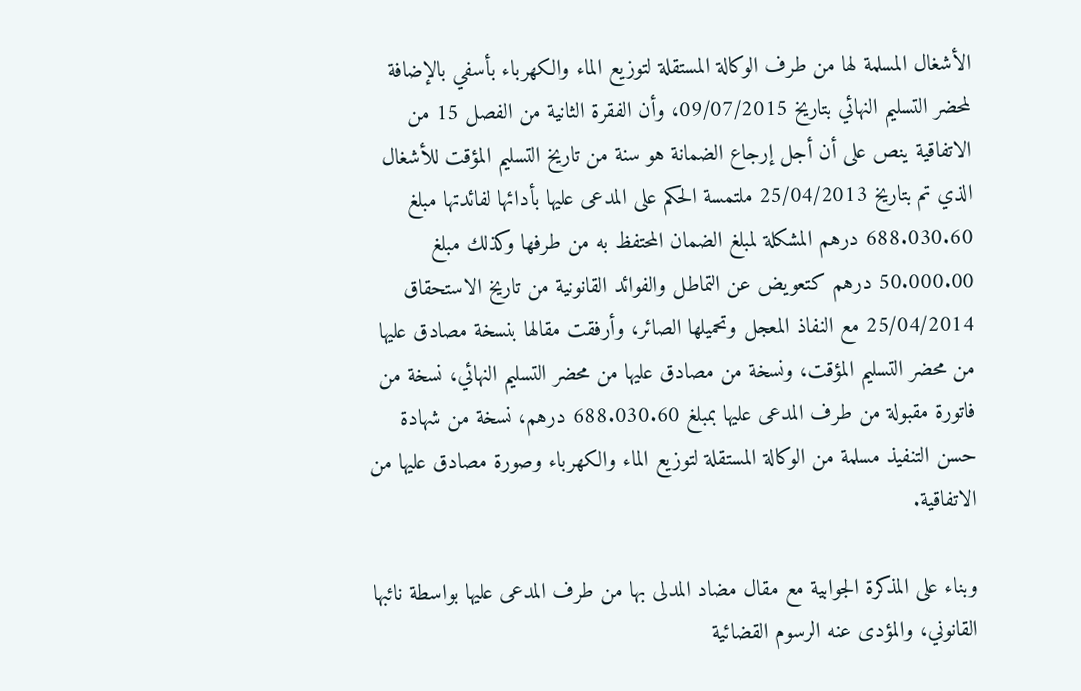الأشغال المسلمة لها من طرف الوكالة المستقلة لتوزيع الماء والكهرباء بأسفي بالإضافة لمحضر التسليم النهائي بتاريخ 09/07/2015، وأن الفقرة الثانية من الفصل 15 من الاتفاقية ينص على أن أجل إرجاع الضمانة هو سنة من تاريخ التسليم المؤقت للأشغال الذي تم بتاريخ 25/04/2013 ملتمسة الحكم على المدعى عليها بأدائها لفائدتها مبلغ 688.030.60 درهم المشكلة لمبلغ الضمان المحتفظ به من طرفها وكذلك مبلغ 50.000.00 درهم كتعويض عن التماطل والفوائد القانونية من تاريخ الاستحقاق 25/04/2014 مع النفاذ المعجل وتحميلها الصائر، وأرفقت مقالها بنسخة مصادق عليها من محضر التسليم المؤقت، ونسخة من مصادق عليها من محضر التسليم النهائي، نسخة من فاتورة مقبولة من طرف المدعى عليها بمبلغ 688.030.60 درهم، نسخة من شهادة حسن التنفيذ مسلمة من الوكالة المستقلة لتوزيع الماء والكهرباء وصورة مصادق عليها من الاتفاقية.

وبناء على المذكرة الجوابية مع مقال مضاد المدلى بها من طرف المدعى عليها بواسطة نائبها القانوني، والمؤدى عنه الرسوم القضائية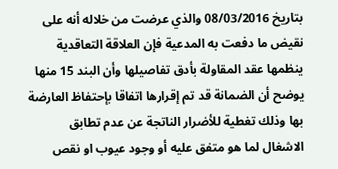بتاريخ 08/03/2016 والذي عرضت من خلاله أنه على نقيض ما دفعت به المدعية فإن العلاقة التعاقدية ينظمها عقد المقاولة بأدق تفاصيلها وأن البند 15 منها يوضح أن الضمانة قد تم إقرارها اتفاقا بإحتفاظ العارضة بها وذلك تغطية للأضرار الناتجة عن عدم تطابق الاشغال لما هو متفق عليه أو وجود عيوب او نقص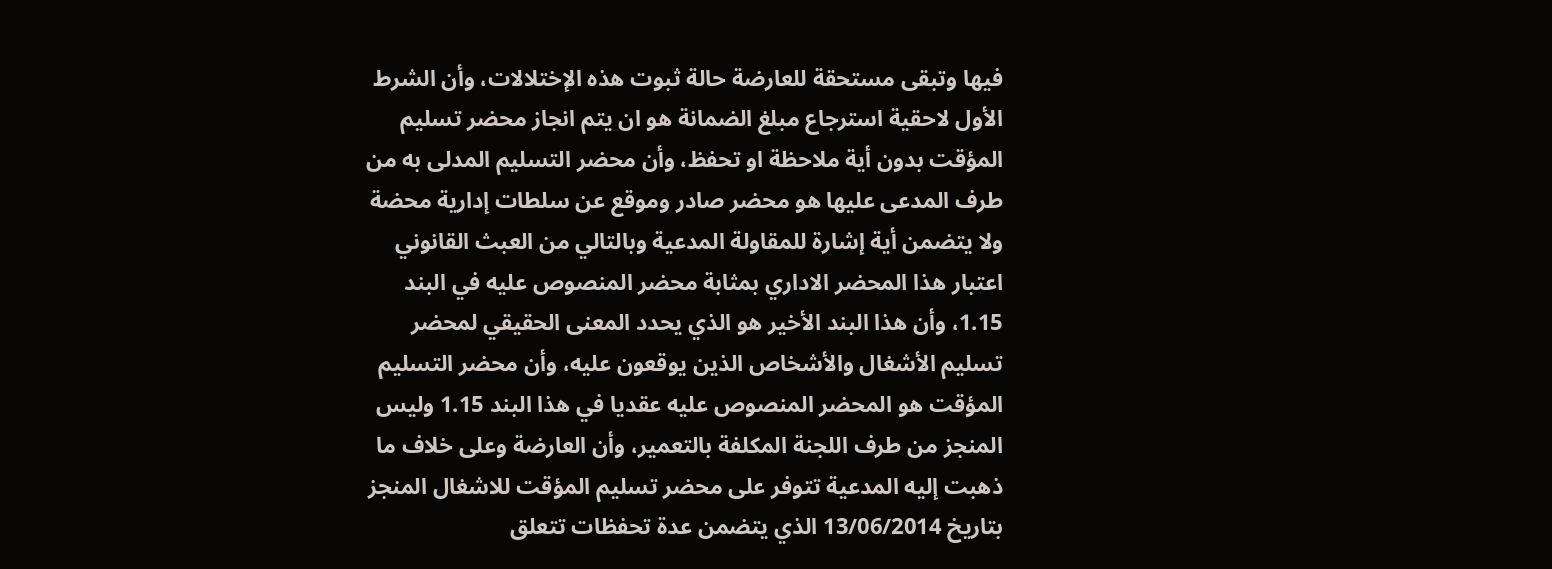فيها وتبقى مستحقة للعارضة حالة ثبوت هذه الإختلالات، وأن الشرط الأول لاحقية استرجاع مبلغ الضمانة هو ان يتم انجاز محضر تسليم المؤقت بدون أية ملاحظة او تحفظ، وأن محضر التسليم المدلى به من طرف المدعى عليها هو محضر صادر وموقع عن سلطات إدارية محضة ولا يتضمن أية إشارة للمقاولة المدعية وبالتالي من العبث القانوني اعتبار هذا المحضر الاداري بمثابة محضر المنصوص عليه في البند 1.15، وأن هذا البند الأخير هو الذي يحدد المعنى الحقيقي لمحضر تسليم الأشغال والأشخاص الذين يوقعون عليه، وأن محضر التسليم المؤقت هو المحضر المنصوص عليه عقديا في هذا البند 1.15 وليس المنجز من طرف اللجنة المكلفة بالتعمير، وأن العارضة وعلى خلاف ما ذهبت إليه المدعية تتوفر على محضر تسليم المؤقت للاشغال المنجز بتاريخ 13/06/2014 الذي يتضمن عدة تحفظات تتعلق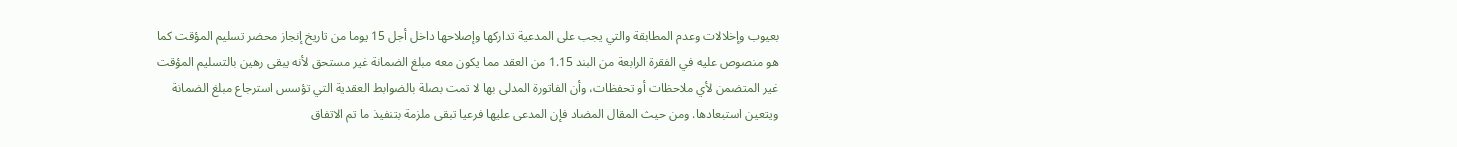بعيوب وإخلالات وعدم المطابقة والتي يجب على المدعية تداركها وإصلاحها داخل أجل 15 يوما من تاريخ إنجاز محضر تسليم المؤقت كما هو منصوص عليه في الفقرة الرابعة من البند 1.15 من العقد مما يكون معه مبلغ الضمانة غير مستحق لأنه يبقى رهين بالتسليم المؤقت غير المتضمن لأي ملاحظات أو تحفظات، وأن الفاتورة المدلى بها لا تمت بصلة بالضوابط العقدية التي تؤسس استرجاع مبلغ الضمانة ويتعين استبعادها. ومن حيث المقال المضاد فإن المدعى عليها فرعيا تبقى ملزمة بتنفيذ ما تم الاتفاق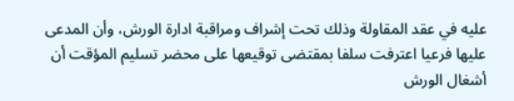عليه في عقد المقاولة وذلك تحت إشراف ومراقبة ادارة الورش، وأن المدعى عليها فرعيا اعترفت سلفا بمقتضى توقيعها على محضر تسليم المؤقت أن أشغال الورش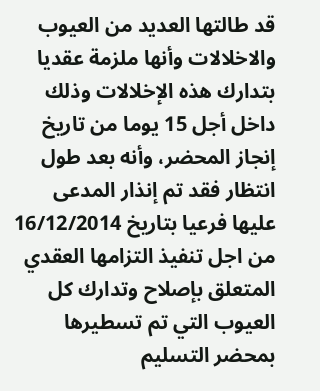قد طالتها العديد من العيوب والاخلالات وأنها ملزمة عقديا بتدارك هذه الإخلالات وذلك داخل أجل 15 يوما من تاريخ إنجاز المحضر، وأنه بعد طول انتظار فقد تم إنذار المدعى عليها فرعيا بتاريخ 16/12/2014 من اجل تنفيذ التزامها العقدي المتعلق بإصلاح وتدارك كل العيوب التي تم تسطيرها بمحضر التسليم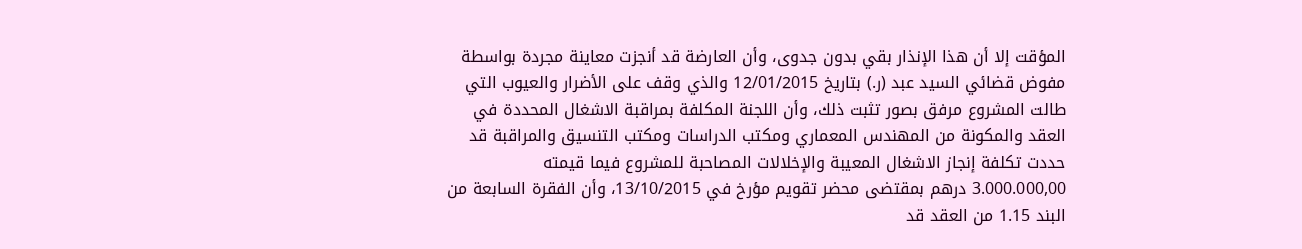المؤقت إلا أن هذا الإنذار بقي بدون جدوى، وأن العارضة قد أنجزت معاينة مجردة بواسطة مفوض قضائي السيد عبد (ر.) بتاريخ 12/01/2015 والذي وقف على الأضرار والعيوب التي طالت المشروع مرفق بصور تثبت ذلك، وأن اللجنة المكلفة بمراقبة الاشغال المحددة في العقد والمكونة من المهندس المعماري ومكتب الدراسات ومكتب التنسيق والمراقبة قد حددت تكلفة إنجاز الاشغال المعيبة والإخلالات المصاحبة للمشروع فيما قيمته 3.000.000,00 درهم بمقتضى محضر تقويم مؤرخ في 13/10/2015، وأن الفقرة السابعة من البند 1.15 من العقد قد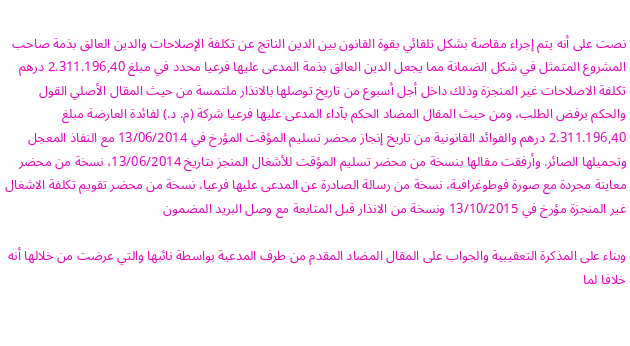نصت على أنه يتم إجراء مقاصة بشكل تلقائي بقوة القانون بين الدين الناتج عن تكلفة الإصلاحات والدين العالق بذمة صاحب المشروع المتمثل في شكل الضمانة مما يجعل الدين العالق بذمة المدعى عليها فرعيا محدد في مبلغ 2.311.196,40 درهم تكلفة الاصلاحات غير المنجزة وذلك داخل أجل أسبوع من تاريخ توصلها بالانذار ملتمسة من حيث المقال الأصلي القول والحكم برفض الطلب، ومن حيث المقال المضاد الحكم بآداء المدعى عليها فرعيا شركة (م. د.) لفائدة العارضة مبلغ 2.311.196,40 درهم والفوائد القانونية من تاريخ إنجاز محضر تسليم المؤقت المؤرخ في 13/06/2014 مع النفاذ المعجل وتحميلها الصائر. وأرفقت مقالها بنسخة من محضر تسليم المؤقت للأشغال المنجز بتاريخ 13/06/2014، نسخة من محضر معاينة مجردة مع صورة فوطوغرافية، نسخة من رسالة الصادرة عن المدعى عليها فرعيا، نسخة من محضر تقويم تكلفة الاشغال غير المنجزة مؤرخ في 13/10/2015 ونسخة من الانذار قبل المتابعة مع وصل البريد المضمون

وبناء على المذكرة التعقيبية والجواب على المقال المضاد المقدم من طرف المدعية بواسطة نائبها والتي عرضت من خلالها أنه خلافا لما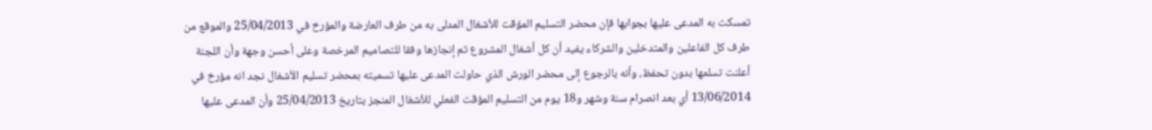تمسكت به المدعى عليها بجوابها فإن محضر التسليم المؤقت للأشغال المدلى به من طرف العارضة والمؤرخ في 25/04/2013 والموقع من طرف كل الفاعلين والمتدخلين والشركاء يفيد أن كل أشغال المشروع تم إنجازها وفقا للتصاميم المرخصة وعلى أحسن وجهة وأن اللجنة أعلنت تسلمها بدون تحفظ، وأنه بالرجوع إلى محضر الورش الذي حاولت المدعى عليها تسميته بمحضر تسليم الأشغال نجد انه مؤرخ في 13/06/2014 أي بعد انصرام سنة وشهر و18 يوم من التسليم المؤقت الفعلي للأشغال المنجز بتاريخ 25/04/2013 وأن المدعى عليها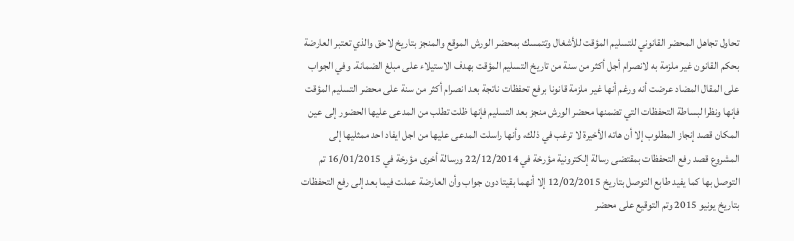تحاول تجاهل المحضر القانوني للتسليم المؤقت للأشغال وتتمسك بمحضر الورش الموقع والمنجز بتاريخ لاحق والذي تعتبر العارضة بحكم القانون غير ملزمة به لانصرام أجل أكثر من سنة من تاريخ التسليم المؤقت بهدف الاستيلاء على مبلغ الضمانة. وفي الجواب على المقال المضاد عرضت أنه ورغم أنها غير ملزمة قانونا برفع تحفظات ناتجة بعد انصرام أكثر من سنة على محضر التسليم المؤقت فإنها ونظرا لبساطة التحفظات التي تضمنها محضر الورش منجز بعد التسليم فإنها ظلت تطلب من المدعى عليها الحضور إلى عين المكان قصد إنجاز المطلوب إلا أن هاته الأخيرة لا ترغب في ذلك، وأنها راسلت المدعى عليها من اجل ايفاد احد ممثليها إلى المشروع قصد رفع التحفظات بمقتضى رسالة إلكترونية مؤرخة في 22/12/2014 ورسالة أخرى مؤرخة في 16/01/2015 تم التوصل بها كما يفيد طابع التوصل بتاريخ 12/02/2015 إلا أنهما بقيتا دون جواب وأن العارضة عملت فيما بعد إلى رفع التحفظات بتاريخ يونيو 2015 وتم التوقيع على محضر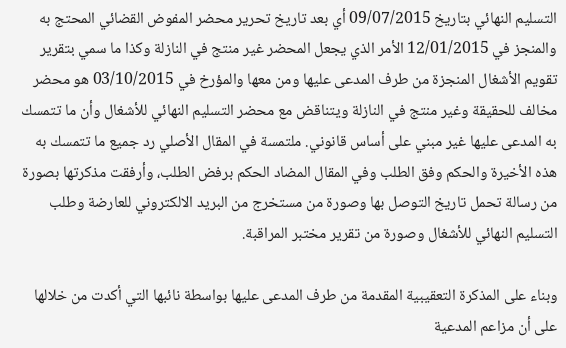التسليم النهائي بتاريخ 09/07/2015 أي بعد تاريخ تحرير محضر المفوض القضائي المحتج به والمنجز في 12/01/2015 الأمر الذي يجعل المحضر غير منتج في النازلة وكذا ما سمي بتقرير تقويم الأشغال المنجزة من طرف المدعى عليها ومن معها والمؤرخ في 03/10/2015 هو محضر مخالف للحقيقة وغير منتج في النازلة ويتناقض مع محضر التسليم النهائي للأشغال وأن ما تتمسك به المدعى عليها غير مبني على أساس قانوني. ملتمسة في المقال الأصلي رد جميع ما تتمسك به هذه الأخيرة والحكم وفق الطلب وفي المقال المضاد الحكم برفض الطلب، وأرفقت مذكرتها بصورة من رسالة تحمل تاريخ التوصل بها وصورة من مستخرج من البريد الالكتروني للعارضة وطلب التسليم النهائي للأشغال وصورة من تقرير مختبر المراقبة.

وبناء على المذكرة التعقيبية المقدمة من طرف المدعى عليها بواسطة نائبها التي أكدت من خلالها على أن مزاعم المدعية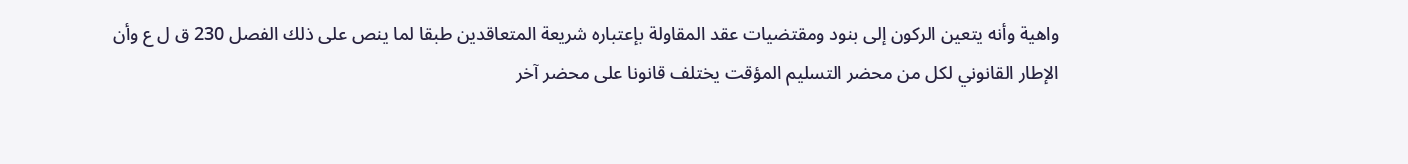واهية وأنه يتعين الركون إلى بنود ومقتضيات عقد المقاولة بإعتباره شريعة المتعاقدين طبقا لما ينص على ذلك الفصل 230 ق ل ع وأن الإطار القانوني لكل من محضر التسليم المؤقت يختلف قانونا على محضر آخر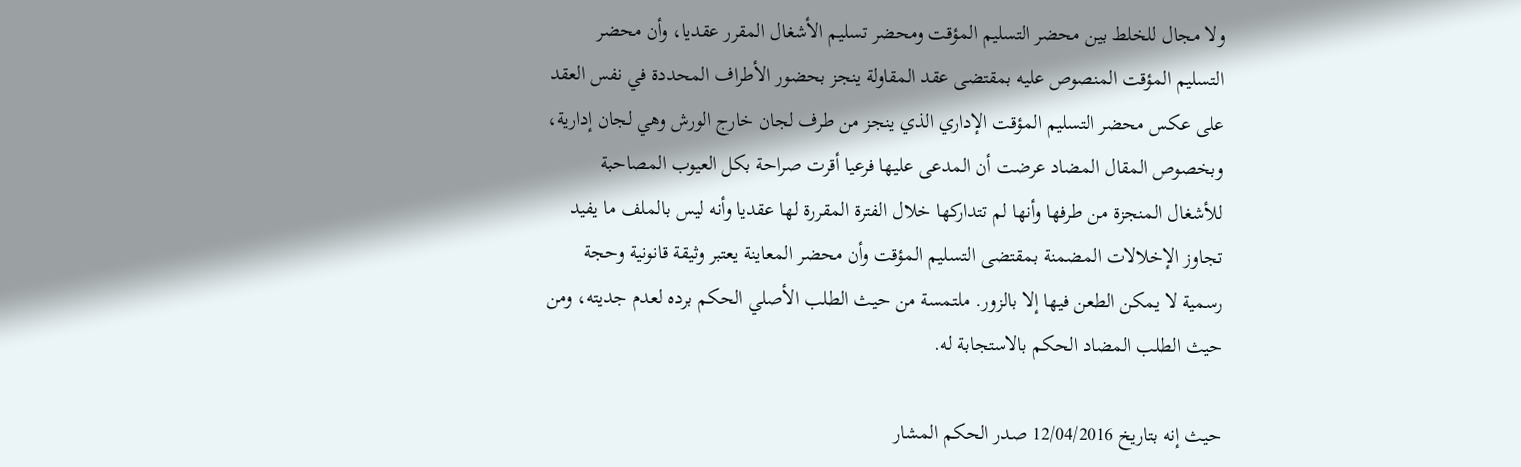ولا مجال للخلط بين محضر التسليم المؤقت ومحضر تسليم الأشغال المقرر عقديا، وأن محضر التسليم المؤقت المنصوص عليه بمقتضى عقد المقاولة ينجز بحضور الأطراف المحددة في نفس العقد على عكس محضر التسليم المؤقت الإداري الذي ينجز من طرف لجان خارج الورش وهي لجان إدارية، وبخصوص المقال المضاد عرضت أن المدعى عليها فرعيا أقرت صراحة بكل العيوب المصاحبة للأشغال المنجزة من طرفها وأنها لم تتداركها خلال الفترة المقررة لها عقديا وأنه ليس بالملف ما يفيد تجاوز الإخلالات المضمنة بمقتضى التسليم المؤقت وأن محضر المعاينة يعتبر وثيقة قانونية وحجة رسمية لا يمكن الطعن فيها إلا بالزور. ملتمسة من حيث الطلب الأصلي الحكم برده لعدم جديته، ومن حيث الطلب المضاد الحكم بالاستجابة له.

حيث إنه بتاريخ 12/04/2016 صدر الحكم المشار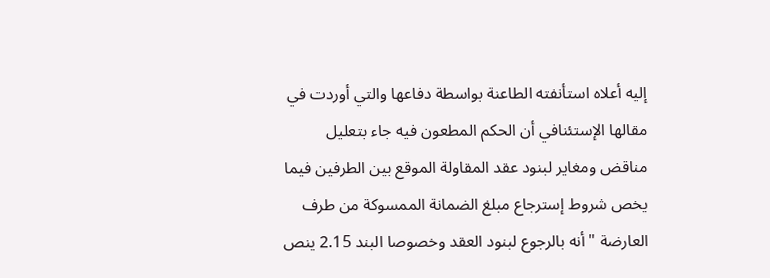إليه أعلاه استأنفته الطاعنة بواسطة دفاعها والتي أوردت في مقالها الإستئنافي أن الحكم المطعون فيه جاء بتعليل مناقض ومغاير لبنود عقد المقاولة الموقع بين الطرفين فيما يخص شروط إسترجاع مبلغ الضمانة الممسوكة من طرف العارضة "أنه بالرجوع لبنود العقد وخصوصا البند 2.15 ينص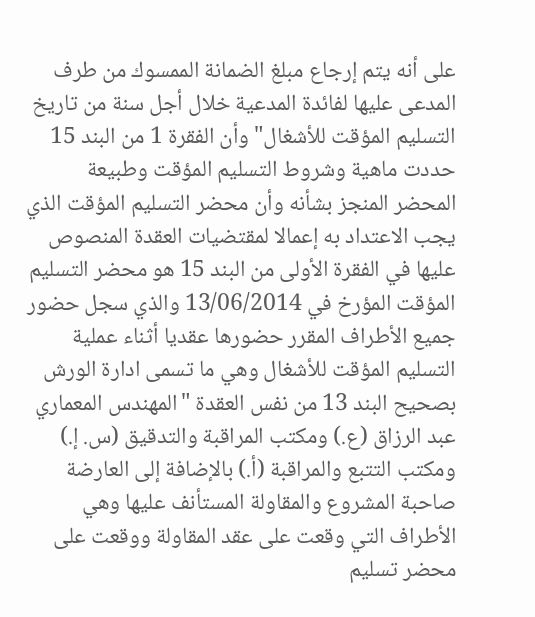على أنه يتم إرجاع مبلغ الضمانة الممسوك من طرف المدعى عليها لفائدة المدعية خلال أجل سنة من تاريخ التسليم المؤقت للأشغال" وأن الفقرة 1 من البند 15 حددت ماهية وشروط التسليم المؤقت وطبيعة المحضر المنجز بشأنه وأن محضر التسليم المؤقت الذي يجب الاعتداد به إعمالا لمقتضيات العقدة المنصوص عليها في الفقرة الأولى من البند 15 هو محضر التسليم المؤقت المؤرخ في 13/06/2014 والذي سجل حضور جميع الأطراف المقرر حضورها عقديا أثناء عملية التسليم المؤقت للأشغال وهي ما تسمى ادارة الورش بصحيح البند 13 من نفس العقدة "المهندس المعماري عبد الرزاق (ع.) ومكتب المراقبة والتدقيق (س. إ.) ومكتب التتبع والمراقبة (أ.) بالإضافة إلى العارضة صاحبة المشروع والمقاولة المستأنف عليها وهي الأطراف التي وقعت على عقد المقاولة ووقعت على محضر تسليم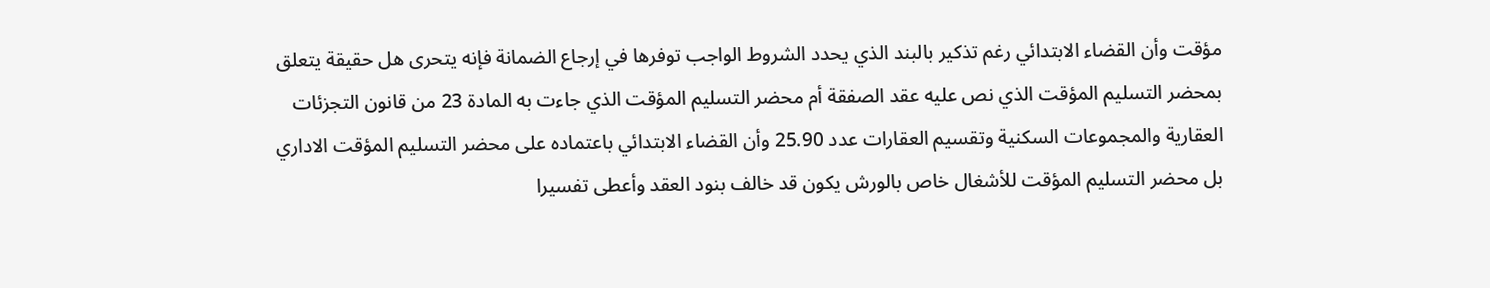مؤقت وأن القضاء الابتدائي رغم تذكير بالبند الذي يحدد الشروط الواجب توفرها في إرجاع الضمانة فإنه يتحرى هل حقيقة يتعلق بمحضر التسليم المؤقت الذي نص عليه عقد الصفقة أم محضر التسليم المؤقت الذي جاءت به المادة 23 من قانون التجزئات العقارية والمجموعات السكنية وتقسيم العقارات عدد 25.90 وأن القضاء الابتدائي باعتماده على محضر التسليم المؤقت الاداري بل محضر التسليم المؤقت للأشغال خاص بالورش يكون قد خالف بنود العقد وأعطى تفسيرا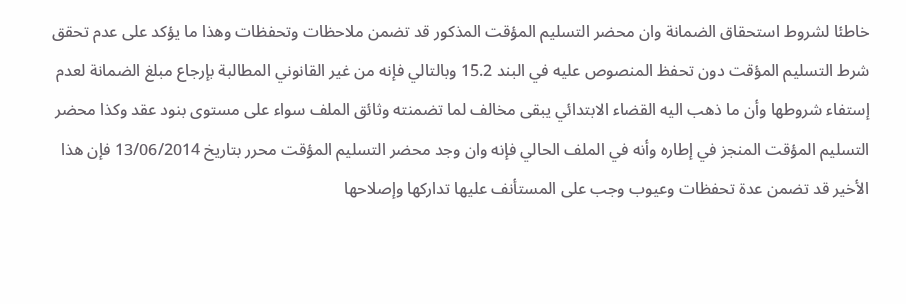خاطئا لشروط استحقاق الضمانة وان محضر التسليم المؤقت المذكور قد تضمن ملاحظات وتحفظات وهذا ما يؤكد على عدم تحقق شرط التسليم المؤقت دون تحفظ المنصوص عليه في البند 15.2 وبالتالي فإنه من غير القانوني المطالبة بإرجاع مبلغ الضمانة لعدم إستفاء شروطها وأن ما ذهب اليه القضاء الابتدائي يبقى مخالف لما تضمنته وثائق الملف سواء على مستوى بنود عقد وكذا محضر التسليم المؤقت المنجز في إطاره وأنه في الملف الحالي فإنه وان وجد محضر التسليم المؤقت محرر بتاريخ 13/06/2014 فإن هذا الأخير قد تضمن عدة تحفظات وعيوب وجب على المستأنف عليها تداركها وإصلاحها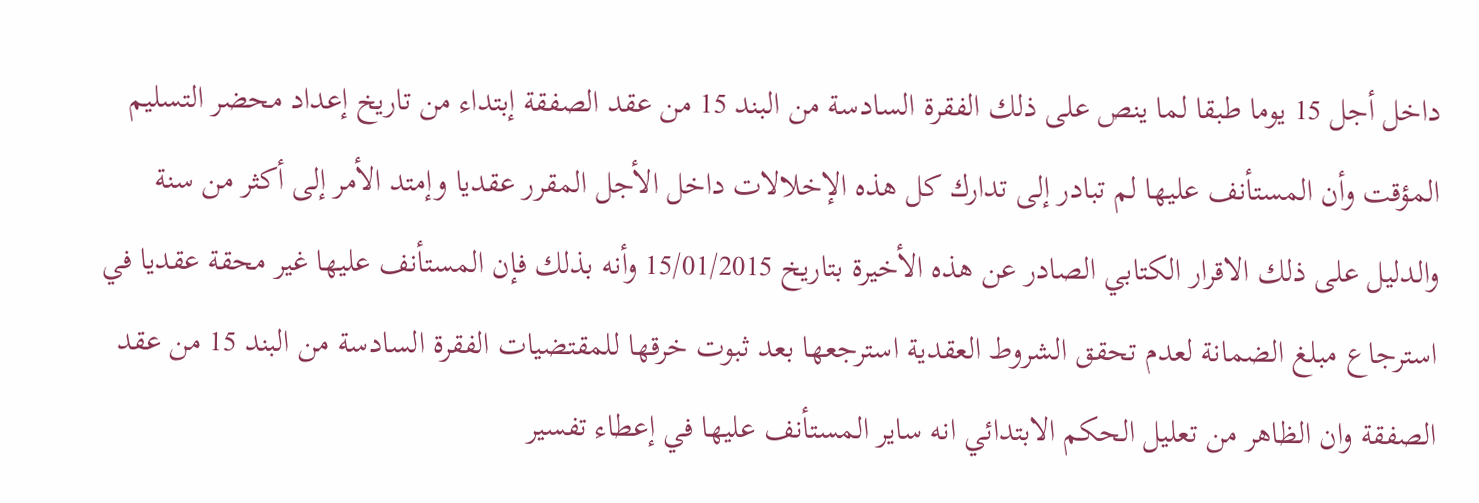داخل أجل 15 يوما طبقا لما ينص على ذلك الفقرة السادسة من البند 15 من عقد الصفقة إبتداء من تاريخ إعداد محضر التسليم المؤقت وأن المستأنف عليها لم تبادر إلى تدارك كل هذه الإخلالات داخل الأجل المقرر عقديا وإمتد الأمر إلى أكثر من سنة والدليل على ذلك الاقرار الكتابي الصادر عن هذه الأخيرة بتاريخ 15/01/2015 وأنه بذلك فإن المستأنف عليها غير محقة عقديا في استرجاع مبلغ الضمانة لعدم تحقق الشروط العقدية استرجعها بعد ثبوت خرقها للمقتضيات الفقرة السادسة من البند 15 من عقد الصفقة وان الظاهر من تعليل الحكم الابتدائي انه ساير المستأنف عليها في إعطاء تفسير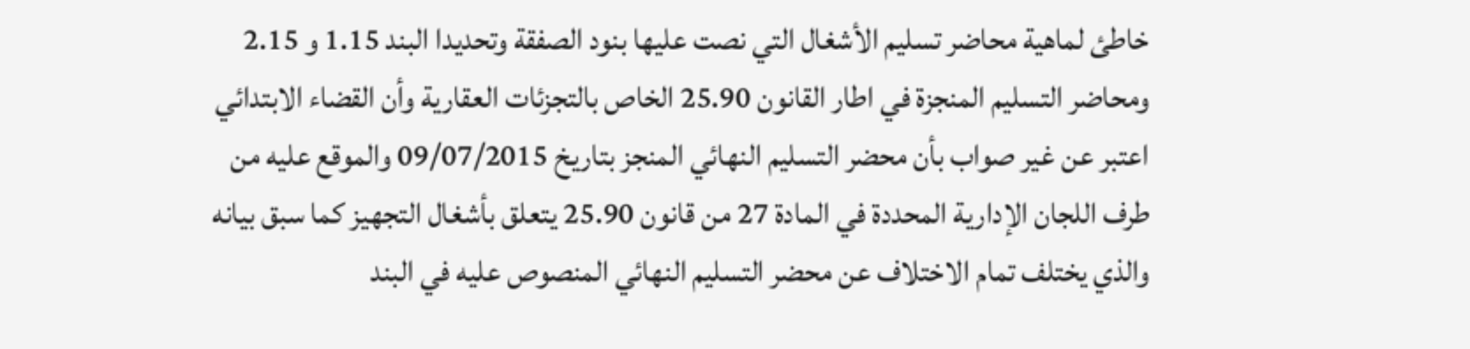خاطئ لماهية محاضر تسليم الأشغال التي نصت عليها بنود الصفقة وتحديدا البند 1.15 و 2.15 ومحاضر التسليم المنجزة في اطار القانون 25.90 الخاص بالتجزئات العقارية وأن القضاء الابتدائي اعتبر عن غير صواب بأن محضر التسليم النهائي المنجز بتاريخ 09/07/2015 والموقع عليه من طرف اللجان الإدارية المحددة في المادة 27 من قانون 25.90 يتعلق بأشغال التجهيز كما سبق بيانه والذي يختلف تمام الاختلاف عن محضر التسليم النهائي المنصوص عليه في البند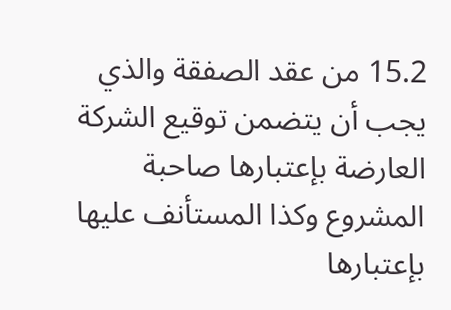15.2 من عقد الصفقة والذي يجب أن يتضمن توقيع الشركة العارضة بإعتبارها صاحبة المشروع وكذا المستأنف عليها بإعتبارها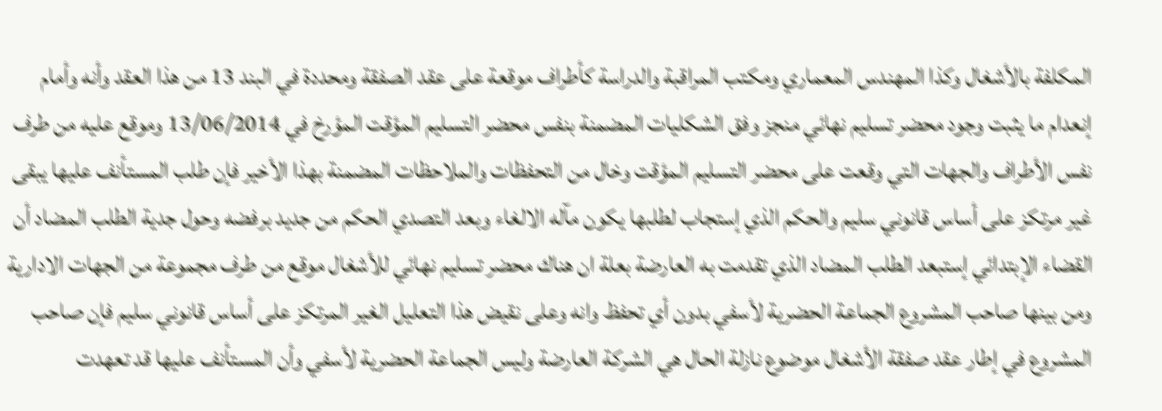المكلفة بالأشغال وكذا المهندس المعماري ومكتب المراقبة والدراسة كأطراف موقعة على عقد الصفقة ومحددة في البند 13 من هذا العقد وأنه وأمام إنعدام ما يثبت وجود محضر تسليم نهائي منجز وفق الشكليات المضمنة بنفس محضر التسليم المؤقت المؤرخ في 13/06/2014 وموقع عليه من طرف نفس الأطراف والجهات التي وقعت على محضر التسليم المؤقت وخال من التحفظات والملاحظات المضمنة بهذا الأخير فإن طلب المستأنف عليها يبقى غير مرتكز على أساس قانوني سليم والحكم الذي إستجاب لطلبها يكون مآله الالغاء وبعد التصدي الحكم من جديد برفضه وحول جدية الطلب المضاد أن القضاء الإبتدائي إستبعد الطلب المضاد الذي تقدمت به العارضة بعلة ان هناك محضر تسليم نهائي للأشغال موقع من طرف مجموعة من الجهات الادارية ومن بينها صاحب المشروع الجماعة الحضرية لأسفي بدون أي تحفظ وانه وعلى نقيض هذا التعليل الغير المرتكز على أساس قانوني سليم فإن صاحب المشروع في إطار عقد صفقة الأشغال موضوع نازلة الحال هي الشركة العارضة وليس الجماعة الحضرية لأسفي وأن المستأنف عليها قد تعهدت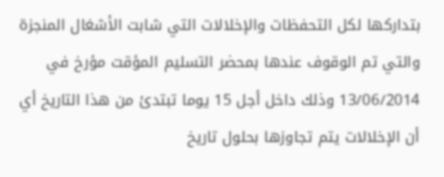بتداركها لكل التحفظات والإخلالات التي شابت الأشغال المنجزة والتي تم الوقوف عندها بمحضر التسليم المؤقت مؤرخ في 13/06/2014 وذلك داخل أجل 15 يوما تبتدئ من هذا التاريخ أي أن الإخلالات يتم تجاوزها بحلول تاريخ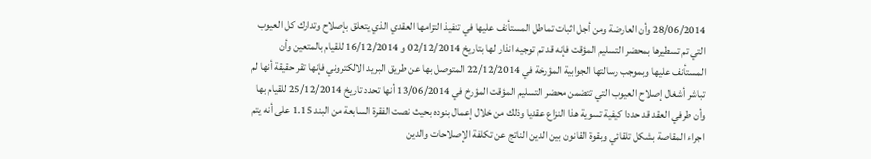28/06/2014 وأن العارضة ومن أجل اثبات تماطل المستأنف عليها في تنفيذ التزامها العقدي الذي يتعلق بإصلاح وتدارك كل العيوب التي تم تسطيرها بمحضر التسليم المؤقت فإنه قد تم توجيه انذار لها بتاريخ 02/12/2014 و 16/12/2014 للقيام بالمتعين وأن المستأنف عليها وبموجب رسالتها الجوابية المؤرخة في 22/12/2014 المتوصل بها عن طريق البريد الالكتروني فإنها تقر حقيقة أنها لم تباشر أشغال إصلاح العيوب التي تتضمن محضر التسليم المؤقت المؤرخ في 13/06/2014 أنها تحدد تاريخ 25/12/2014 للقيام بها وأن طرفي العقد قد حددا كيفية تسوية هذا النزاع عقديا وذلك من خلال إعمال بنوده بحيث نصت الفقرة السابعة من البند 1.15 على أنه يتم اجراء المقاصة بشكل تلقائي وبقوة القانون بين الدين الناتج عن تكلفة الإصلاحات والدين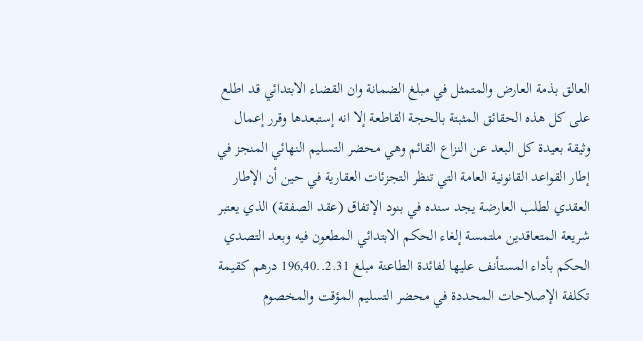العالق بذمة العارض والمتمثل في مبلغ الضمانة وان القضاء الابتدائي قد اطلع على كل هذه الحقائق المثبتة بالحجة القاطعة إلا انه إستبعدها وقرر إعمال وثيقة بعيدة كل البعد عن النزاع القائم وهي محضر التسليم النهائي المنجز في إطار القواعد القانونية العامة التي تنظر التجزئات العقارية في حين أن الإطار العقدي لطلب العارضة يجد سنده في بنود الإتفاق (عقد الصفقة) الذي يعتبر شريعة المتعاقدين ملتمسة إلغاء الحكم الابتدائي المطعون فيه وبعد التصدي الحكم بأداء المستأنف عليها لفائدة الطاعنة مبلغ 2.31..196,40 درهم كقيمة تكلفة الإصلاحات المحددة في محضر التسليم المؤقت والمخصوم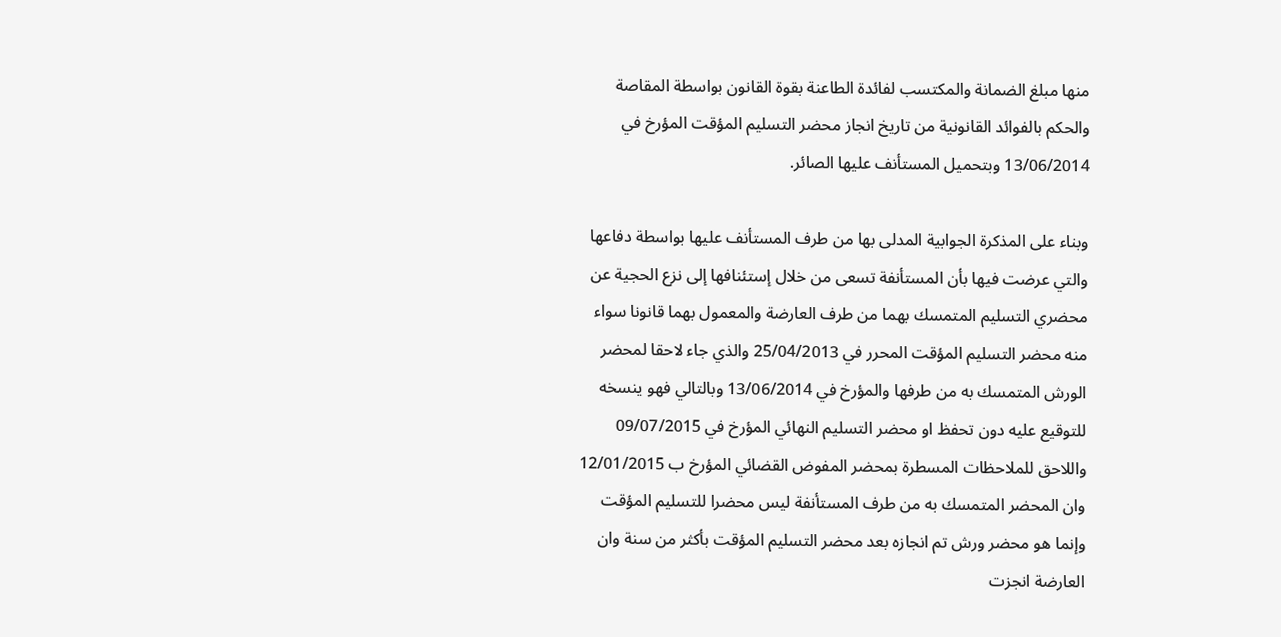منها مبلغ الضمانة والمكتسب لفائدة الطاعنة بقوة القانون بواسطة المقاصة والحكم بالفوائد القانونية من تاريخ انجاز محضر التسليم المؤقت المؤرخ في 13/06/2014 وبتحميل المستأنف عليها الصائر.

وبناء على المذكرة الجوابية المدلى بها من طرف المستأنف عليها بواسطة دفاعها والتي عرضت فيها بأن المستأنفة تسعى من خلال إستئنافها إلى نزع الحجية عن محضري التسليم المتمسك بهما من طرف العارضة والمعمول بهما قانونا سواء منه محضر التسليم المؤقت المحرر في 25/04/2013 والذي جاء لاحقا لمحضر الورش المتمسك به من طرفها والمؤرخ في 13/06/2014 وبالتالي فهو ينسخه للتوقيع عليه دون تحفظ او محضر التسليم النهائي المؤرخ في 09/07/2015 واللاحق للملاحظات المسطرة بمحضر المفوض القضائي المؤرخ ب 12/01/2015 وان المحضر المتمسك به من طرف المستأنفة ليس محضرا للتسليم المؤقت وإنما هو محضر ورش تم انجازه بعد محضر التسليم المؤقت بأكثر من سنة وان العارضة انجزت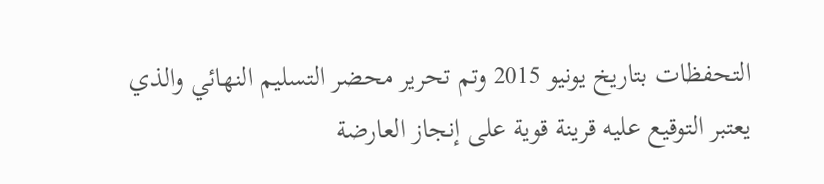التحفظات بتاريخ يونيو 2015 وتم تحرير محضر التسليم النهائي والذي يعتبر التوقيع عليه قرينة قوية على إنجاز العارضة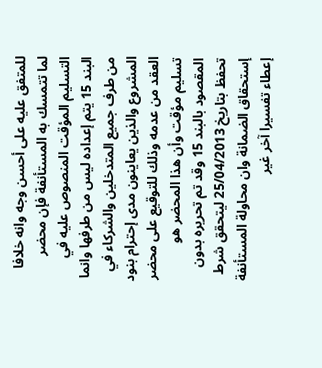للمتفق عليه على أحسن وجه وانه خلافا لما تتمسك به المستأنفة فإن محضر التسليم المؤقت المنصوص عليه في البند 15 يتم إعداده ليس من طرفها وانما من طرف جميع المتدخلين والشركاء في المشروع والذين يعاينون مدى إحترام بنود العقد من عدمه وذلك للتوقيع على محضر تسليم مؤقت وأن هذا المحضر هو المقصود بالبند 15 وقد تم تحريره بدون تحفظ بتاريخ 25/04/2013 ليتحقق شرط إستحقاق الضمانة وان محاولة المستأنفة إعطاء تفسيرا آخر غير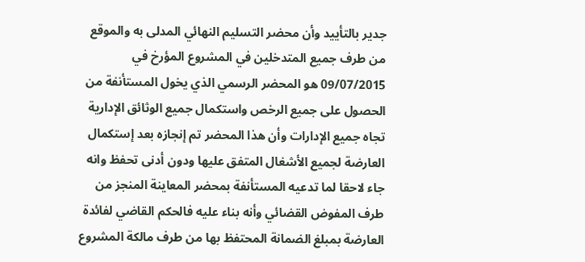جدير بالتأييد وأن محضر التسليم النهائي المدلى به والموقع من طرف جميع المتدخلين في المشروع المؤرخ في 09/07/2015 هو المحضر الرسمي الذي يخول المستأنفة من الحصول على جميع الرخص واستكمال جميع الوثائق الإدارية تجاه جميع الإدارات وأن هذا المحضر تم إنجازه بعد إستكمال العارضة لجميع الأشغال المتفق عليها ودون أدنى تحفظ وانه جاء لاحقا لما تدعيه المستأنفة بمحضر المعاينة المنجز من طرف المفوض القضائي وأنه بناء عليه فالحكم القاضي لفائدة العارضة بمبلغ الضمانة المحتفظ بها من طرف مالكة المشروع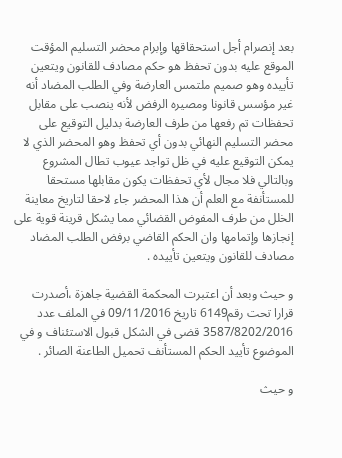بعد إنصرام أجل استحقاقها وإبرام محضر التسليم المؤقت الموقع عليه بدون تحفظ هو حكم مصادف للقانون ويتعين تأييده وهو صميم ملتمس العارضة وفي الطلب المضاد أنه غير مؤسس قانونا ومصيره الرفض لأنه ينصب على مقابل تحفظات تم رفعها من طرف العارضة بدليل التوقيع على محضر التسليم النهائي بدون أي تحفظ وهو المحضر الذي لا يمكن التوقيع عليه في ظل تواجد عيوب تطال المشروع وبالتالي فلا مجال لأي تحفظات يكون مقابلها مستحقا للمستأنفة مع العلم أن هذا المحضر جاء لاحقا لتاريخ معاينة الخلل من طرف المفوض القضائي مما يشكل قرينة قوية على إنجازها وإتمامها وان الحكم القاضي برفض الطلب المضاد مصادف للقانون ويتعين تأييده .

و حيث وبعد أن اعتبرت المحكمة القضية جاهزة ،أصدرت قرارا تحت رقم6149 تاريخ 09/11/2016 في الملف عدد 3587/8202/2016 قضى في الشكل قبول الاستئناف و في الموضوع تأييد الحكم المستأنف تحميل الطاعنة الصائر .

و حيث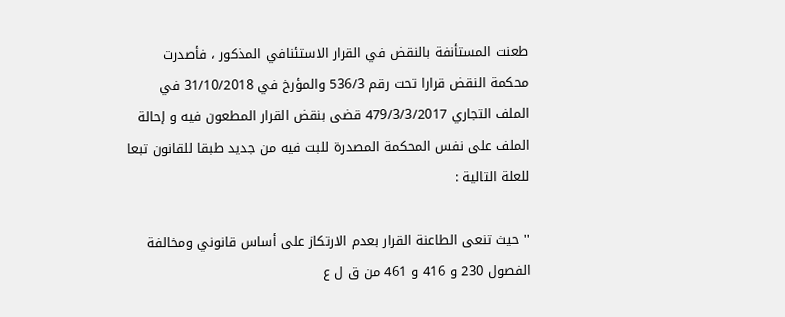طعنت المستأنفة بالنقض في القرار الاستئنافي المذكور ، فأصدرت محكمة النقض قرارا تحت رقم 536/3 والمؤرخ في 31/10/2018 في الملف التجاري 479/3/3/2017 قضى بنقض القرار المطعون فيه و إحالة الملف على نفس المحكمة المصدرة للبت فيه من جديد طبقا للقانون تبعا للعلة التالية :

'' حيث تنعى الطاعنة القرار بعدم الارتكاز على أساس قانوني ومخالفة الفصول 230 و 416 و 461 من ق ل ع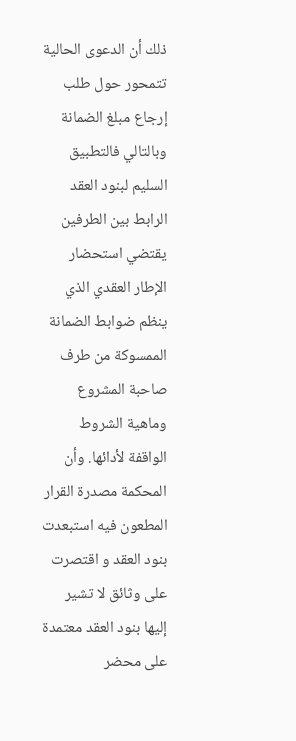ذلك أن الدعوى الحالية تتمحور حول طلب إرجاع مبلغ الضمانة وبالتالي فالتطبيق السليم لبنود العقد الرابط بين الطرفين يقتضي استحضار الإطار العقدي الذي ينظم ضوابط الضمانة الممسوكة من طرف صاحبة المشروع وماهية الشروط الواقفة لأدائها. وأن المحكمة مصدرة القرار المطعون فيه استبعدت بنود العقد و اقتصرت على وثائق لا تشير إليها بنود العقد معتمدة على محضر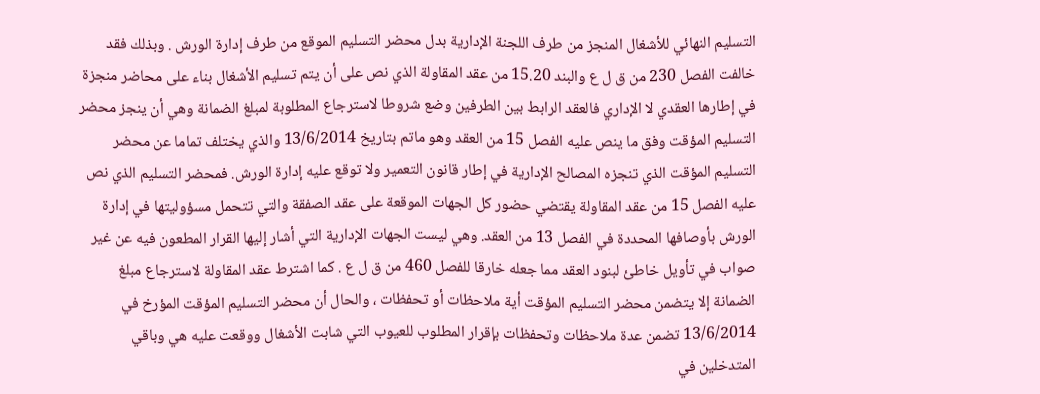التسليم النهائي للأشغال المنجز من طرف اللجنة الإدارية بدل محضر التسليم الموقع من طرف إدارة الورش . وبذلك فقد خالفت الفصل 230 من ق ل ع والبند 15.20 من عقد المقاولة الذي نص على أن يتم تسليم الأشغال بناء على محاضر منجزة في إطارها العقدي لا الإداري فالعقد الرابط بين الطرفين وضع شروطا لاسترجاع المطلوبة لمبلغ الضمانة وهي أن ينجز محضر التسليم المؤقت وفق ما ينص عليه الفصل 15 من العقد وهو ماتم بتاريخ 13/6/2014 والذي يختلف تماما عن محضر التسليم المؤقت الذي تنجزه المصالح الإدارية في إطار قانون التعمير ولا توقع عليه إدارة الورش. فمحضر التسليم الذي نص عليه الفصل 15 من عقد المقاولة يقتضي حضور كل الجهات الموقعة على عقد الصفقة والتي تتحمل مسؤوليتها في إدارة الورش بأوصافها المحددة في الفصل 13 من العقد. وهي ليست الجهات الإدارية التي أشار إليها القرار المطعون فيه عن غير صواب في تأويل خاطئ لبنود العقد مما جعله خارقا للفصل 460 من ق ل ع . كما اشترط عقد المقاولة لاسترجاع مبلغ الضمانة إلا يتضمن محضر التسليم المؤقت أية ملاحظات أو تحفظات ، والحال أن محضر التسليم المؤقت المؤرخ في 13/6/2014 تضمن عدة ملاحظات وتحفظات بإقرار المطلوب للعيوب التي شابت الأشغال ووقعت عليه هي وباقي المتدخلين في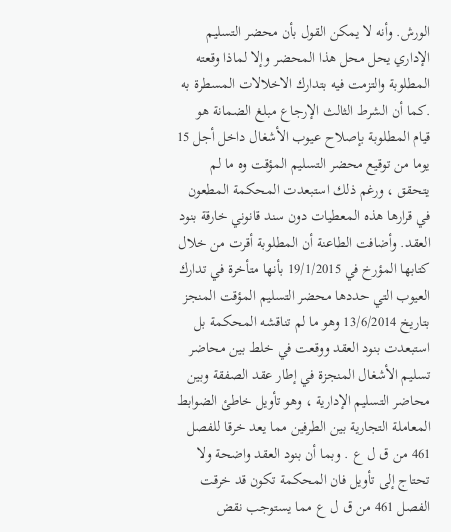الورش. وأنه لا يمكن القول بأن محضر التسليم الإداري يحل محل هذا المحضر وإلا لماذا وقعته المطلوبة والتزمت فيه بتدارك الاخلالات المسطرة به .كما أن الشرط الثالث الإرجاع مبلغ الضمانة هو قيام المطلوبة بإصلاح عيوب الأشغال داخل أجل 15 يوما من توقيع محضر التسليم المؤقت وه ما لم يتحقق ، ورغم ذلك استبعدت المحكمة المطعون في قرارها هذه المعطيات دون سند قانوني خارقة بنود العقد. وأضافت الطاعنة أن المطلوبة أقرت من خلال كتابها المؤرخ في 19/1/2015 بأنها متأخرة في تدارك العيوب التي حددها محضر التسليم المؤقت المنجز بتاريخ 13/6/2014 وهو ما لم تناقشه المحكمة بل استبعدت بنود العقد ووقعت في خلط بين محاضر تسليم الأشغال المنجزة في إطار عقد الصفقة وبين محاضر التسليم الإدارية ، وهو تأويل خاطئ الضوابط المعاملة التجارية بين الطرفين مما يعد خرقا للفصل 461 من ق ل ع . وبما أن بنود العقد واضحة ولا تحتاج إلى تأويل فان المحكمة تكون قد خرقت الفصل 461 من ق ل ع مما يستوجب نقض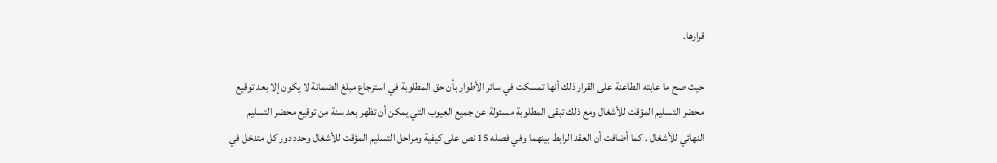قرارها.

حيث صح ما عابته الطاعنة على القرار ذلك أنها تمسكت في سائر الأطوار بأن حق المطلوبة في استرجاع مبلغ الضمانة لا يكون إلا بعد توقيع محضر التسليم المؤقت للأشغال ومع ذلك تبقى المطلوبة مسئولة عن جميع العيوب التي يمكن أن تظهر بعد سنة من توقيع محضر التسليم النهائي للأشغال . كما أضافت أن العقد الرابط بينهما وفي فصله 15 نص على كيفية ومراحل التسليم المؤقت للأشغال وحدد دور كل متدخل في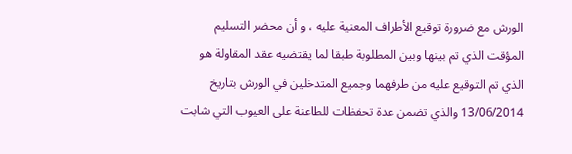الورش مع ضرورة توقيع الأطراف المعنية عليه ، و أن محضر التسليم المؤقت الذي تم بينها وبين المطلوبة طبقا لما يقتضيه عقد المقاولة هو الذي تم التوقيع عليه من طرفهما وجميع المتدخلين في الورش بتاريخ 13/06/2014 والذي تضمن عدة تحفظات للطاعنة على العيوب التي شابت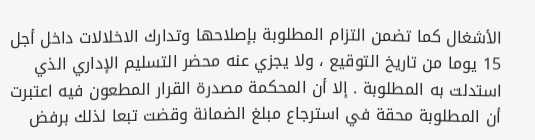الأشغال كما تضمن التزام المطلوبة بإصلاحها وتدارك الاخلالات داخل أجل 15 يوما من تاريخ التوقيع ، ولا يجزي عنه محضر التسليم الإداري الذي استدلت به المطلوبة . إلا أن المحكمة مصدرة القرار المطعون فيه اعتبرت أن المطلوبة محقة في استرجاع مبلغ الضمانة وقضت تبعا لذلك برفض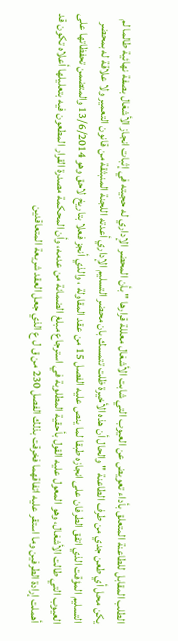الطلب المقابل للطاعنة المتعلق بأداء تعويض عن العيوب التي شابت الأشغال معللة قرارها " بأن المحضر الإداري له حجيته في إثبات انجاز الأشغال بصفة نهائية طالما لم يكن محل أي طعن جدي من طرف الطاعنة " والحال أن هذه الأخيرة ظلت تتمسك بان محضر التسليم الإداري أعدته اللجنة المنبثقة من قانون التعمير ولا علاقة له بمحضر التسليم المؤقت الذي اتفق الطرفان على انجازه طبقا لما ينص عليه الفصل 15 من عقد المقاولة ، والذي أنجز فعلا بتاريخ لاحق وهو 13/6/2014 والمتضمن تحفظاتها على العيوب التي طالت الأشغال، وهو المعول عليه القول بأحقية المطلوبة في استرجاع مبلغ الضمانة من عدمه، وأن المحكمة مصدرة القرار المطعون فيه بتعليلها أعلاه تكون قد أهملت إرادة الطرفين وما استقر عليه اتفاقهما فخرقت بذلك الفصل 230 من ق ل ع الذي جعل العقد شريعة المتعاقدين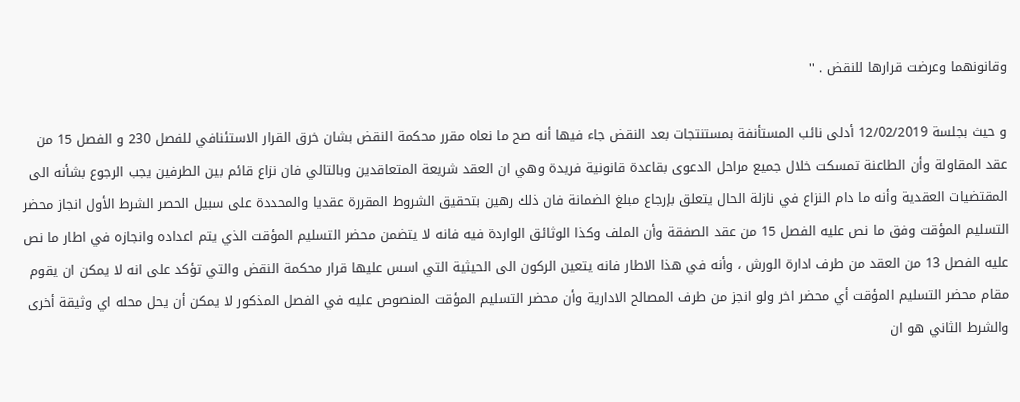وقانونهما وعرضت قرارها للنقض . ''

و حيث بجلسة 12/02/2019 أدلى نائب المستأنفة بمستنتجات بعد النقض جاء فيها أنه صح ما نعاه مقرر محكمة النقض بشان خرق القرار الاستئنافي للفصل 230 و الفصل 15 من عقد المقاولة وأن الطاعنة تمسكت خلال جميع مراحل الدعوى بقاعدة قانونية فريدة وهي ان العقد شريعة المتعاقدين وبالتالي فان نزاع قائم بين الطرفين يجب الرجوع بشأنه الى المقتضيات العقدية وأنه ما دام النزاع في نازلة الحال يتعلق بإرجاع مبلغ الضمانة فان ذلك رهين بتحقيق الشروط المقررة عقديا والمحددة على سبيل الحصر الشرط الأول انجاز محضر التسليم المؤقت وفق ما نص عليه الفصل 15 من عقد الصفقة وأن الملف وكذا الوثائق الواردة فيه فانه لا يتضمن محضر التسليم المؤقت الذي يتم اعداده وانجازه في اطار ما نص عليه الفصل 13 من العقد من طرف ادارة الورش ، وأنه في هذا الاطار فانه يتعين الركون الى الحيثية التي اسس عليها قرار محكمة النقض والتي تؤكد على انه لا يمكن ان يقوم مقام محضر التسليم المؤقت أي محضر اخر ولو انجز من طرف المصالح الادارية وأن محضر التسليم المؤقت المنصوص عليه في الفصل المذكور لا يمكن أن يحل محله اي وثيقة أخرى والشرط الثاني هو ان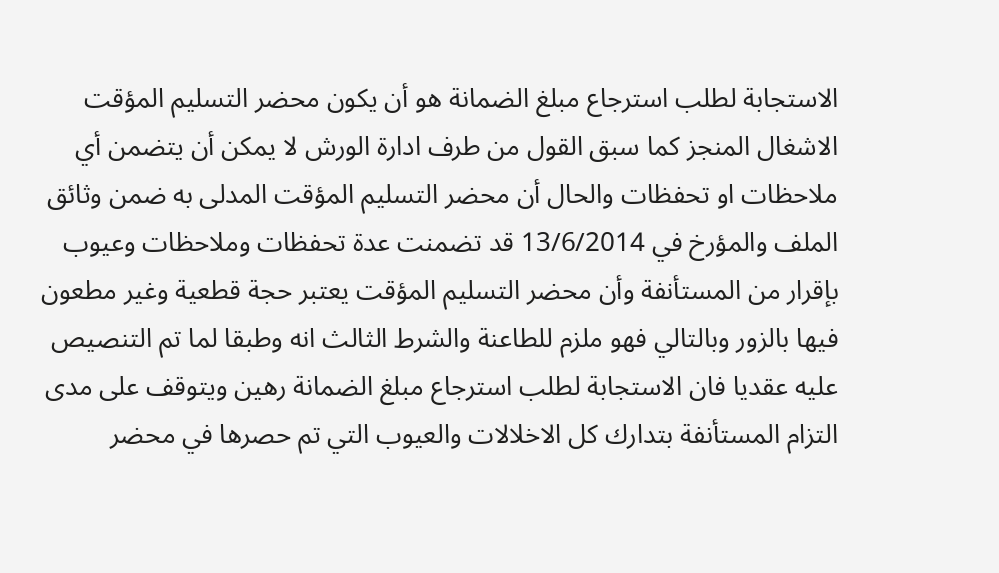الاستجابة لطلب استرجاع مبلغ الضمانة هو أن يكون محضر التسليم المؤقت الاشغال المنجز كما سبق القول من طرف ادارة الورش لا يمكن أن يتضمن أي ملاحظات او تحفظات والحال أن محضر التسليم المؤقت المدلی به ضمن وثائق الملف والمؤرخ في 13/6/2014 قد تضمنت عدة تحفظات وملاحظات وعيوب بإقرار من المستأنفة وأن محضر التسليم المؤقت يعتبر حجة قطعية وغير مطعون فيها بالزور وبالتالي فهو ملزم للطاعنة والشرط الثالث انه وطبقا لما تم التنصيص عليه عقديا فان الاستجابة لطلب استرجاع مبلغ الضمانة رهين ويتوقف على مدى التزام المستأنفة بتدارك كل الاخلالات والعيوب التي تم حصرها في محضر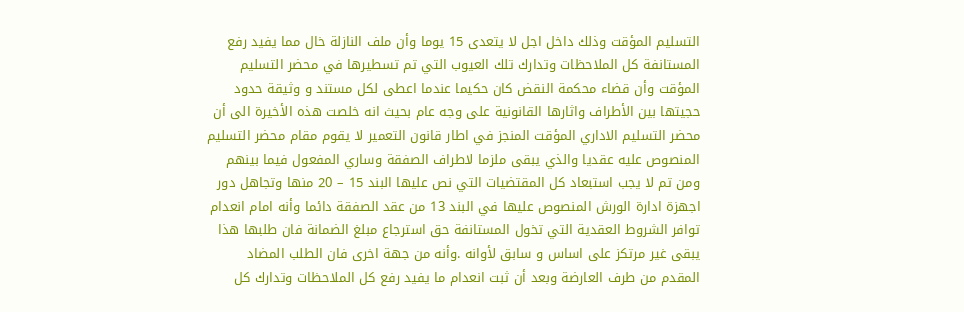التسليم المؤقت وذلك داخل اجل لا يتعدى 15 يوما وأن ملف النازلة خال مما يفيد رفع المستانفة كل الملاحظات وتدارك تلك العيوب التي تم تسطيرها في محضر التسليم المؤقت وأن قضاء محكمة النقض كان حكيما عندما اعطى لكل مستند و وثيقة حدود حجيتها بين الأطراف واثارها القانونية على وجه عام بحيث انه خلصت هذه الأخيرة الى أن محضر التسليم الاداري المؤقت المنجز في اطار قانون التعمير لا يقوم مقام محضر التسليم المنصوص عليه عقديا والذي يبقی ملزما لاطراف الصفقة وساري المفعول فيما بينهم ومن تم لا يجب استبعاد كل المقتضيات التي نص عليها البند 15 – 20 منها وتجاهل دور اجهزة ادارة الورش المنصوص عليها في البند 13 من عقد الصفقة دائما وأنه امام انعدام توافر الشروط العقدية التي تخول المستانفة حق استرجاع مبلغ الضمانة فان طلبها هذا يبقى غير مرتكز على اساس و سابق لأوانه .وأنه من جهة اخرى فان الطلب المضاد المقدم من طرف العارضة وبعد أن ثبت انعدام ما يفيد رفع كل الملاحظات وتدارك كل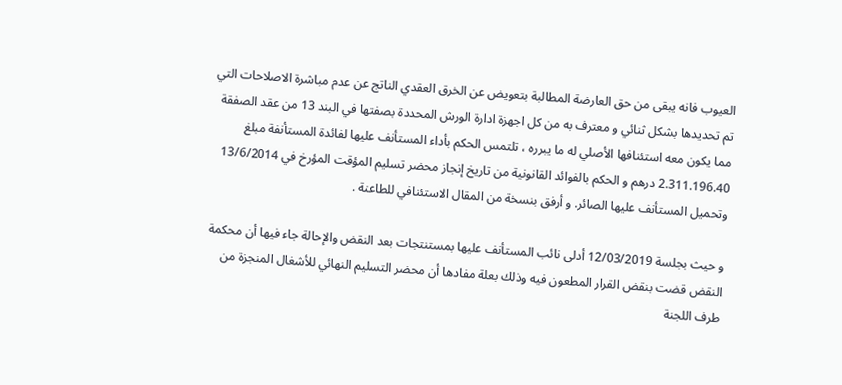العيوب فانه يبقى من حق العارضة المطالبة بتعويض عن الخرق العقدي الناتج عن عدم مباشرة الاصلاحات التي تم تحديدها بشكل ثنائي و معترف به من كل اجهزة ادارة الورش المحددة بصفتها في البند 13 من عقد الصفقة مما يكون معه استئنافها الأصلي له ما يبرره ، تلتمس الحكم بأداء المستأنف عليها لفائدة المستأنفة مبلغ 2.311.196.40 درهم و الحكم بالفوائد القانونية من تاريخ إنجاز محضر تسليم المؤقت المؤرخ في 13/6/2014 وتحميل المستأنف عليها الصائر. و أرفق بنسخة من المقال الاستئنافي للطاعنة .

و حيث بجلسة 12/03/2019 أدلى نائب المستأنف عليها بمستنتجات بعد النقض والإحالة جاء فيها أن محكمة النقض قضت بنقض القرار المطعون فيه وذلك بعلة مفادها أن محضر التسليم النهائي للأشغال المنجزة من طرف اللجنة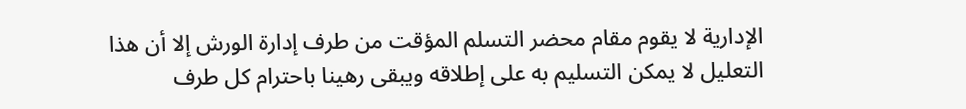الإدارية لا يقوم مقام محضر التسلم المؤقت من طرف إدارة الورش إلا أن هذا التعليل لا يمكن التسليم به على إطلاقه ويبقى رهينا باحترام كل طرف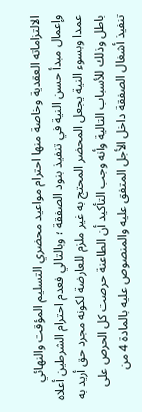الالتزاماته العقدية وخاصة منها احترام مواعيد محضري التسليم المؤقت والنهائي وإعمال مبدأ حسن النية في تنفيذ بنود الصفقة ؛ وبالتالي فعدم احترام الشرطين أعلاه عمدا وبسوء النية يجعل المحضر المحتج به غير ملزم للعارضة لكونه مجرد حق أريد به باطل وذلك للأسباب التالية وأنه وجب التأكيد أن الطاعنة حرصت كل الحرص على تنفيذ أشغال الصفقة داخل الأجل المتفق عليه والمنصوص عليه بالمادة 4 من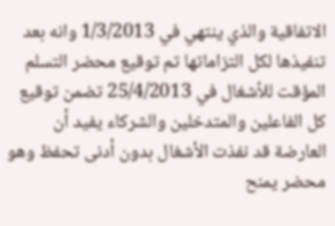الاتفاقية والذي ينتهي في 1/3/2013 وانه بعد تنفيذها لكل التزاماتها تم توقيع محضر التسلم المؤقت للأشغال في 25/4/2013 تضمن توقيع كل الفاعلين والمتدخلين والشركاء يفيد أن العارضة قد نفذت الأشغال بدون أدنی تحفظ وهو محضر يمنح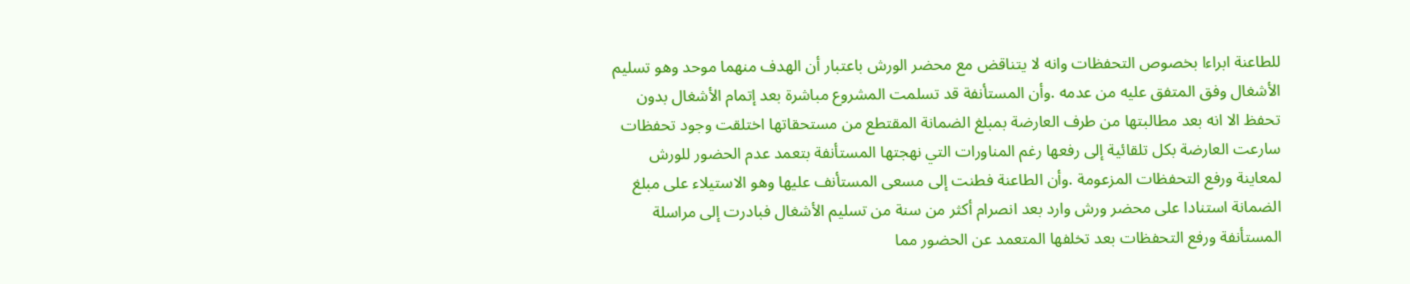للطاعنة ابراءا بخصوص التحفظات وانه لا يتناقض مع محضر الورش باعتبار أن الهدف منهما موحد وهو تسليم الأشغال وفق المتفق عليه من عدمه .وأن المستأنفة قد تسلمت المشروع مباشرة بعد إتمام الأشغال بدون تحفظ الا انه بعد مطالبتها من طرف العارضة بمبلغ الضمانة المقتطع من مستحقاتها اختلقت وجود تحفظات سارعت العارضة بكل تلقائية إلى رفعها رغم المناورات التي نهجتها المستأنفة بتعمد عدم الحضور للورش لمعاينة ورفع التحفظات المزعومة .وأن الطاعنة فطنت إلى مسعى المستأنف عليها وهو الاستيلاء على مبلغ الضمانة استنادا على محضر ورش وارد بعد انصرام أكثر من سنة من تسليم الأشغال فبادرت إلى مراسلة المستأنفة ورفع التحفظات بعد تخلفها المتعمد عن الحضور مما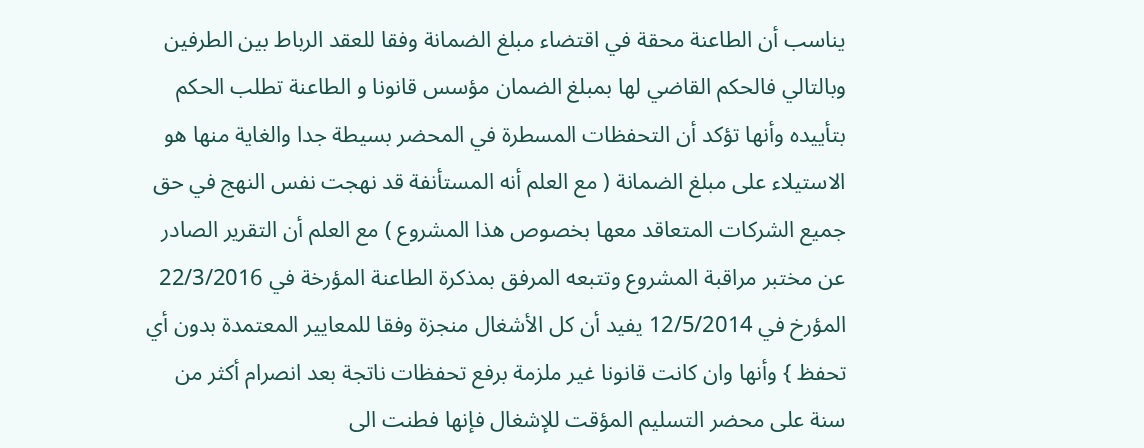يناسب أن الطاعنة محقة في اقتضاء مبلغ الضمانة وفقا للعقد الرباط بين الطرفين وبالتالي فالحكم القاضي لها بمبلغ الضمان مؤسس قانونا و الطاعنة تطلب الحكم بتأييده وأنها تؤكد أن التحفظات المسطرة في المحضر بسيطة جدا والغاية منها هو الاستيلاء على مبلغ الضمانة ( مع العلم أنه المستأنفة قد نهجت نفس النهج في حق جميع الشركات المتعاقد معها بخصوص هذا المشروع ) مع العلم أن التقرير الصادر عن مختبر مراقبة المشروع وتتبعه المرفق بمذكرة الطاعنة المؤرخة في 22/3/2016 المؤرخ في 12/5/2014 يفيد أن كل الأشغال منجزة وفقا للمعايير المعتمدة بدون أي تحفظ } وأنها وان كانت قانونا غير ملزمة برفع تحفظات ناتجة بعد انصرام أكثر من سنة على محضر التسليم المؤقت للإشغال فإنها فطنت الى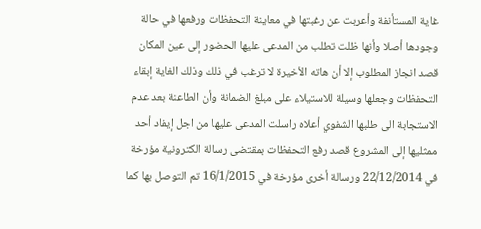غاية المستأنفة وأعربت عن رغبتها في معاينة التحفظات ورفعها في حالة وجودها أصلا وأنها ظلت تطلب من المدعى عليها الحضور إلى عين المكان قصد انجاز المطلوب إلا أن هاته الأخيرة لا ترغب في ذلك وذلك الغاية إبقاء التحفظات وجعلها وسيلة للاستيلاء على مبلغ الضمانة وأن الطاعنة بعد عدم الاستجابة الى طلبها الشفوي أعلاه راسلت المدعى عليها من اجل إيفاد أحد ممثليها إلى المشروع قصد رفع التحفظات بمقتضى رسالة الكترونية مؤرخة في 22/12/2014 ورسالة أخرى مؤرخة في 16/1/2015 تم التوصل بها كما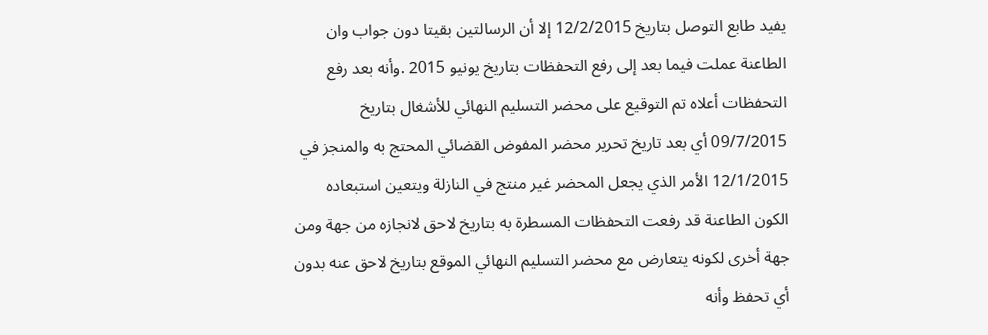يفيد طابع التوصل بتاريخ 12/2/2015 إلا أن الرسالتين بقيتا دون جواب وان الطاعنة عملت فيما بعد إلى رفع التحفظات بتاريخ يونيو 2015 .وأنه بعد رفع التحفظات أعلاه تم التوقيع على محضر التسليم النهائي للأشغال بتاريخ 09/7/2015 أي بعد تاريخ تحرير محضر المفوض القضائي المحتج به والمنجز في 12/1/2015 الأمر الذي يجعل المحضر غير منتج في النازلة ويتعين استبعاده الكون الطاعنة قد رفعت التحفظات المسطرة به بتاريخ لاحق لانجازه من جهة ومن جهة أخرى لكونه يتعارض مع محضر التسليم النهائي الموقع بتاریخ لاحق عنه بدون أي تحفظ وأنه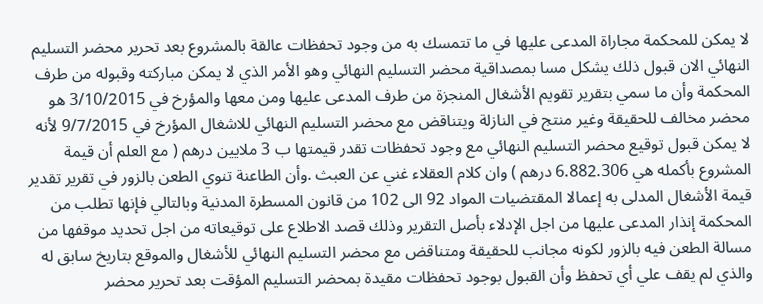لا يمكن للمحكمة مجاراة المدعى عليها في ما تتمسك به من وجود تحفظات عالقة بالمشروع بعد تحرير محضر التسليم النهائي الان قبول ذلك يشكل مسا بمصداقية محضر التسليم النهائي وهو الأمر الذي لا يمكن مباركته وقبوله من طرف المحكمة وأن ما سمي بتقرير تقويم الأشغال المنجزة من طرف المدعى عليها ومن معها والمؤرخ في 3/10/2015 هو محضر مخالف للحقيقة وغير منتج في النازلة ويتناقض مع محضر التسليم النهائي للاشغال المؤرخ في 9/7/2015 لأنه لا يمكن قبول توقيع محضر التسليم النهائي مع وجود تحفظات تقدر قيمتها ب 3 ملايين درهم ( مع العلم أن قيمة المشروع بأكمله هي 6.882.306 درهم ) وان كلام العقلاء غني عن العبث .وأن الطاعنة تنوي الطعن بالزور في تقرير تقدير قيمة الأشغال المدلى به إعمالا المقتضيات المواد 92 الى 102 من قانون المسطرة المدنية وبالتالي فإنها تطلب من المحكمة إنذار المدعى عليها من اجل الإدلاء بأصل التقرير وذلك قصد الاطلاع على توقيعاته من اجل تحديد موقفها من مسالة الطعن فيه بالزور لكونه مجانب للحقيقة ومتناقض مع محضر التسليم النهائي للأشغال والموقع بتاريخ سابق له والذي لم يقف علي أي تحفظ وأن القبول بوجود تحفظات مقيدة بمحضر التسليم المؤقت بعد تحرير محضر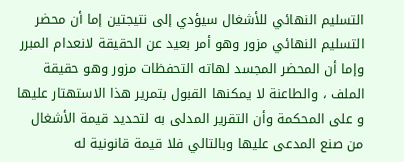التسليم النهائي للأشغال سيؤدي إلى نتيجتين إما أن محضر التسليم النهائي مزور وهو أمر بعيد عن الحقيقة لانعدام المبرر وإما أن المحضر المجسد لهاته التحفظات مزور وهو حقيقة الملف ، والطاعنة لا يمكنها القبول بتمرير هذا الاستهتار عليها و على المحكمة وأن التقرير المدلى به لتحديد قيمة الأشغال من صنع المدعى عليها وبالتالي فلا قيمة قانونية له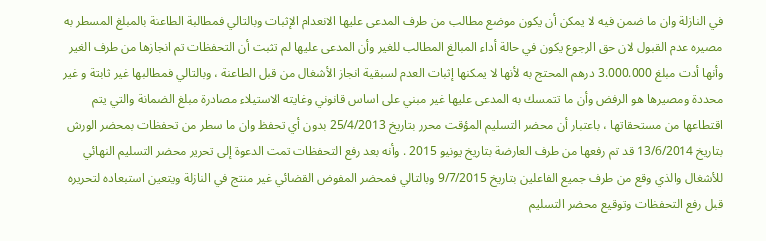في النازلة وان ما ضمن فيه لا يمكن أن يكون موضع مطالب من طرف المدعى عليها الانعدام الإثبات وبالتالي فمطالبة الطاعنة بالمبلغ المسطر به مصيره عدم القبول لان حق الرجوع يكون في حالة أداء المبالغ المطالب للغير وأن المدعى عليها لم تثبت أن التحفظات تم انجازها من طرف الغير وأنها أدت مبلغ 3.000.000 درهم المحتج به لأنها لا يمكنها إثبات العدم لسبقية انجاز الأشغال من قبل الطاعنة ، وبالتالي فمطالبها غير ثابتة و غير محددة ومصيرها هو الرفض وأن ما تتمسك به المدعى عليها غير مبني على اساس قانوني وغايته الاستيلاء مصادرة مبلغ الضمانة والتي يتم اقتطاعها من مستحقاتها ، باعتبار أن محضر التسليم المؤقت محرر بتاريخ 25/4/2013 بدون أي تحفظ وان ما سطر من تحفظات بمحضر الورش بتاريخ 13/6/2014 قد تم رفعها من طرف العارضة بتاريخ يونيو 2015 . وأنه بعد رفع التحفظات تمت الدعوة إلى تحرير محضر التسليم النهائي للأشغال والذي وقع من طرف جميع الفاعلين بتاريخ 9/7/2015 وبالتالي فمحضر المفوض القضائي غير منتج في النازلة ويتعين استبعاده لتحريره قبل رفع التحفظات وتوقيع محضر التسليم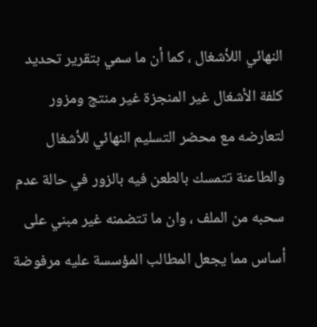النهائي اللأشغال ، كما أن ما سمي بتقرير تحديد كلفة الأشغال غير المنجزة غير منتج ومزور لتعارضه مع محضر التسليم النهائي للأشغال والطاعنة تتمسك بالطعن فيه بالزور في حالة عدم سحبه من الملف ، وان ما تتضمنه غير مبني على أساس مما يجعل المطالب المؤسسة عليه مرفوضة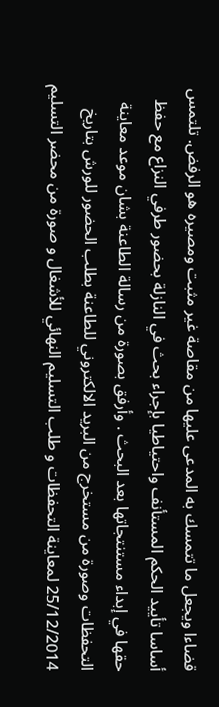قضاءا ويجعل ما تتمسك به المدعى عليها من مقاصة غير مثبت ومصيره هو الرفض. تلتمس أساسا تأييد الحكم المستأنف واحتياطيا بإجراء بحث في النازلة بحضور طرفي النزاع مع حفظ حقها في إبداء مستنتجاتها بعد البحث . وأرفق بصورة من رسالة الطاعنة بشان موعد معاينة التحفظات وصورة من مستخرج من البريد الالكتروني للطاعنة بطلب الحضور للورش بتاريخ 25/12/2014 لمعاينة التحفظات و طلب التسليم النهائي للأشغال و صورة من محضر التسليم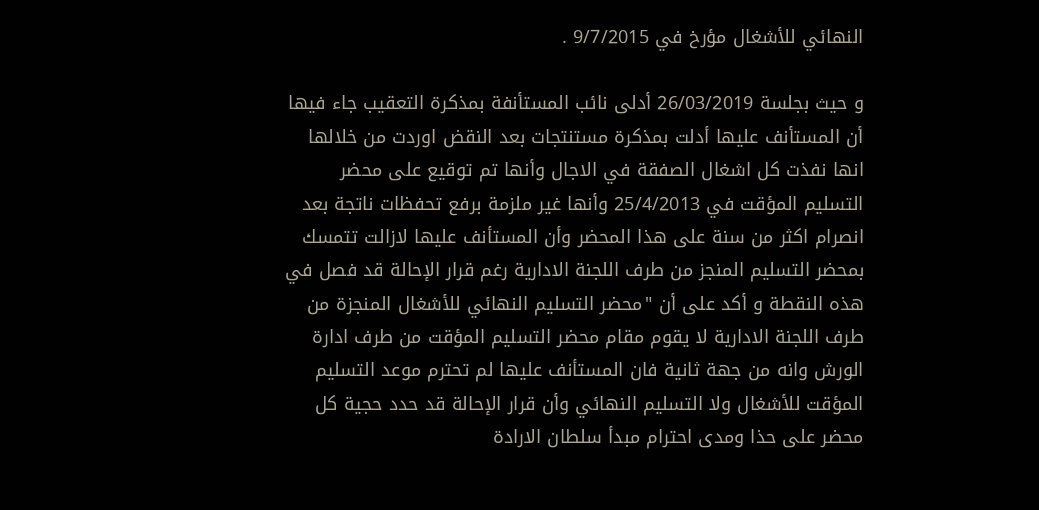النهائي للأشغال مؤرخ في 9/7/2015 .

و حيث بجلسة 26/03/2019 أدلى نائب المستأنفة بمذكرة التعقيب جاء فيها أن المستأنف عليها أدلت بمذكرة مستنتجات بعد النقض اوردت من خلالها انها نفذت كل اشغال الصفقة في الاجال وأنها تم توقيع على محضر التسليم المؤقت في 25/4/2013 وأنها غير ملزمة برفع تحفظات ناتجة بعد انصرام اكثر من سنة على هذا المحضر وأن المستأنف عليها لازالت تتمسك بمحضر التسليم المنجز من طرف اللجنة الادارية رغم قرار الإحالة قد فصل في هذه النقطة و أكد على أن "محضر التسليم النهائي للأشغال المنجزة من طرف اللجنة الادارية لا يقوم مقام محضر التسليم المؤقت من طرف ادارة الورش وانه من جهة ثانية فان المستأنف عليها لم تحترم موعد التسليم المؤقت للأشغال ولا التسليم النهائي وأن قرار الإحالة قد حدد حجية كل محضر على حذا ومدى احترام مبدأ سلطان الارادة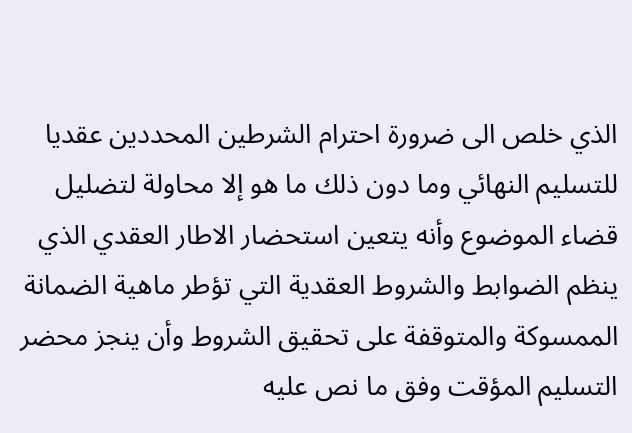الذي خلص الى ضرورة احترام الشرطين المحددين عقديا للتسليم النهائي وما دون ذلك ما هو إلا محاولة لتضليل قضاء الموضوع وأنه يتعين استحضار الاطار العقدي الذي ينظم الضوابط والشروط العقدية التي تؤطر ماهية الضمانة الممسوكة والمتوقفة على تحقيق الشروط وأن ينجز محضر التسليم المؤقت وفق ما نص عليه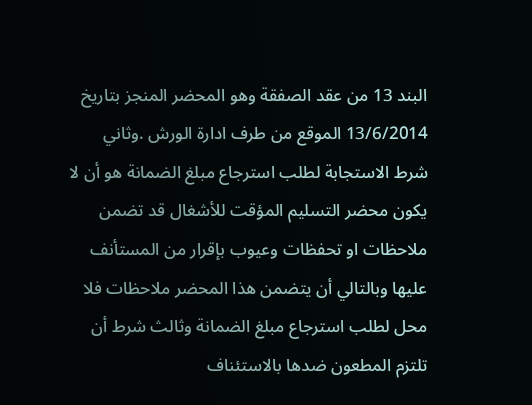البند 13 من عقد الصفقة وهو المحضر المنجز بتاريخ 13/6/2014 الموقع من طرف ادارة الورش .وثاني شرط الاستجابة لطلب استرجاع مبلغ الضمانة هو أن لا يكون محضر التسليم المؤقت للأشغال قد تضمن ملاحظات او تحفظات وعيوب بإقرار من المستأنف عليها وبالتالي أن يتضمن هذا المحضر ملاحظات فلا محل لطلب استرجاع مبلغ الضمانة وثالث شرط أن تلتزم المطعون ضدها بالاستئناف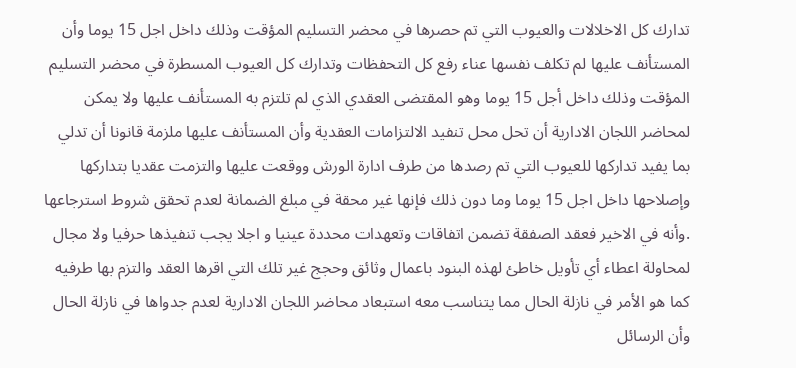تدارك كل الاخلالات والعيوب التي تم حصرها في محضر التسليم المؤقت وذلك داخل اجل 15 يوما وأن المستأنف عليها لم تكلف نفسها عناء رفع كل التحفظات وتدارك كل العيوب المسطرة في محضر التسليم المؤقت وذلك داخل أجل 15 يوما وهو المقتضی العقدي الذي لم تلتزم به المستأنف عليها ولا يمكن لمحاضر اللجان الادارية أن تحل محل تنفيد الالتزامات العقدية وأن المستأنف عليها ملزمة قانونا أن تدلي بما يفيد تداركها للعيوب التي تم رصدها من طرف ادارة الورش ووقعت عليها والتزمت عقديا بتداركها وإصلاحها داخل اجل 15 يوما وما دون ذلك فإنها غير محقة في مبلغ الضمانة لعدم تحقق شروط استرجاعها .وأنه في الاخير فعقد الصفقة تضمن اتفاقات وتعهدات محددة عينيا و اجلا يجب تنفيذها حرفيا ولا مجال لمحاولة اعطاء أي تأويل خاطئ لهذه البنود باعمال وثائق وحجج غير تلك التي اقرها العقد والتزم بها طرفيه كما هو الأمر في نازلة الحال مما يتناسب معه استبعاد محاضر اللجان الادارية لعدم جدواها في نازلة الحال وأن الرسائل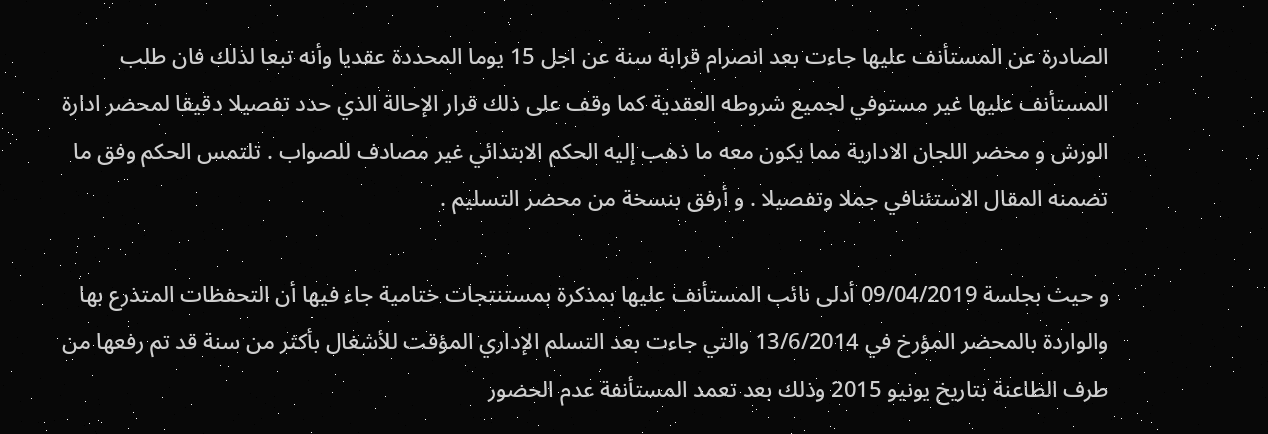الصادرة عن المستأنف عليها جاءت بعد انصرام قرابة سنة عن اجل 15 يوما المحددة عقديا وأنه تبعا لذلك فان طلب المستأنف عليها غير مستوفي لجميع شروطه العقدية كما وقف على ذلك قرار الإحالة الذي حدد تفصيلا دقيقا لمحضر ادارة الورش و محضر اللجان الادارية مما يكون معه ما ذهب إليه الحكم الابتدائي غير مصادف للصواب . تلتمس الحكم وفق ما تضمنه المقال الاستئنافي جملا وتفصيلا . و أرفق بنسخة من محضر التسليم .

و حيث بجلسة 09/04/2019 أدلى نائب المستأنف عليها بمذكرة بمستنتجات ختامية جاء فيها أن التحفظات المتذرع بها والواردة بالمحضر المؤرخ في 13/6/2014 والتي جاءت بعد التسلم الإداري المؤقت للأشغال بأكثر من سنة قد تم رفعها من طرف الطاعنة بتاريخ يونيو 2015 وذلك بعد تعمد المستأنفة عدم الحضور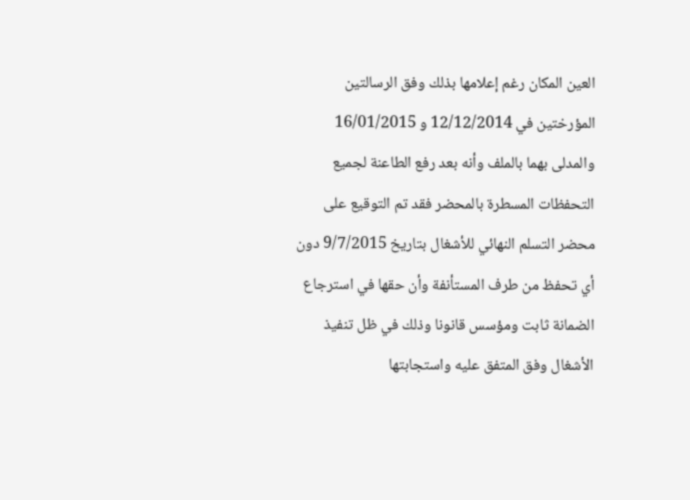العين المكان رغم إعلامها بذلك وفق الرسالتين المؤرختين في 12/12/2014 و 16/01/2015 والمدلى بهما بالملف وأنه بعد رفع الطاعنة لجميع التحفظات المسطرة بالمحضر فقد تم التوقيع على محضر التسلم النهائي للأشغال بتاريخ 9/7/2015 دون أي تحفظ من طرف المستأنفة وأن حقها في استرجاع الضمانة ثابت ومؤسس قانونا وذلك في ظل تنفيذ الأشغال وفق المتفق عليه واستجابتها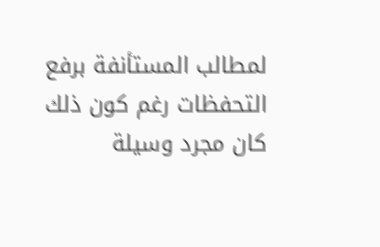لمطالب المستأنفة برفع التحفظات رغم كون ذلك كان مجرد وسيلة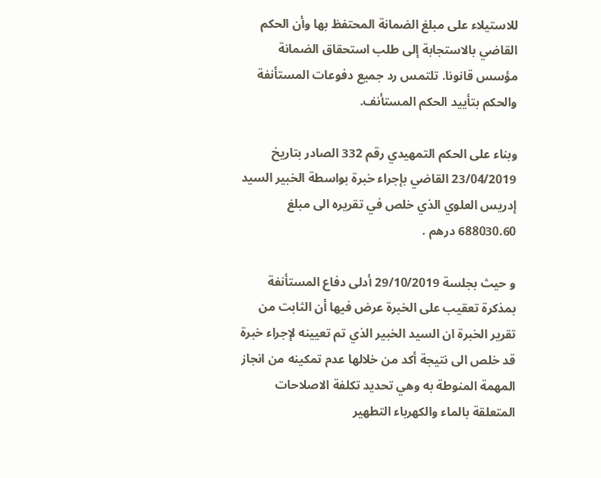للاستيلاء على مبلغ الضمانة المحتفظ بها وأن الحكم القاضي بالاستجابة إلى طلب استحقاق الضمانة مؤسس قانونا. تلتمس رد جميع دفوعات المستأنفة والحكم بتأييد الحكم المستأنف.

وبناء على الحكم التمهيدي رقم 332 الصادر بتاريخ 23/04/2019 القاضي بإجراء خبرة بواسطة الخبير السيد إدريس العلوي الذي خلص في تقريره الى مبلغ 688030.60 درهم .

و حيث بجلسة 29/10/2019 أدلى دفاع المستأنفة بمذكرة تعقيب على الخبرة عرض فيها أن الثابت من تقرير الخبرة ان السيد الخبير الذي تم تعيينه لإجراء خبرة قد خلص الى نتيجة أكد من خلالها عدم تمكينه من انجاز المهمة المنوطة به وهي تحديد تكلفة الاصلاحات المتعلقة بالماء والكهرباء التطهير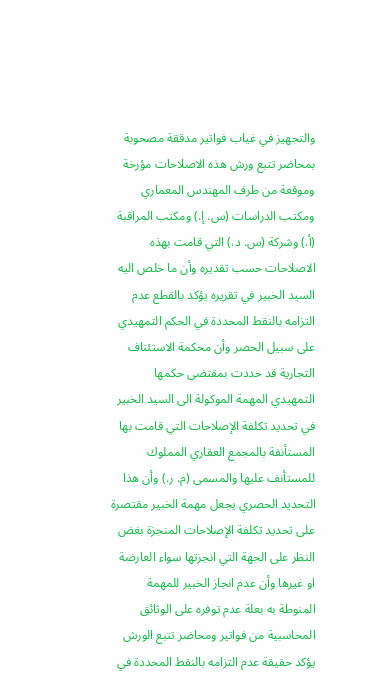والتجهيز في غياب فواتير مدققة مصحوبة بمحاضر تتبع ورش هذه الاصلاحات مؤرخة وموقعة من طرف المهندس المعماري ومكتب الدراسات (س. إ.) ومكتب المراقبة (أ.) وشركة (س. د.) التي قامت بهذه الاصلاحات حسب تقديره وأن ما خلص اليه السيد الخبير في تقريره يؤكد بالقطع عدم التزامه بالنقط المحددة في الحكم التمهيدي على سبيل الحصر وأن محكمة الاستئناف التجارية قد حددت بمقتضى حكمها التمهيدي المهمة الموكولة الى السيد الخبير في تحديد تكلفة الإصلاحات التي قامت بها المستأنفة بالمجمع العقاري المملوك للمستأنف عليها والمسمى (م. ر.) وأن هذا التحديد الحصري يجعل مهمة الخبير مقتصرة على تحديد تكلفة الإصلاحات المنجزة بغض النظر على الجهة التي انجزتها سواء العارضة او غيرها وأن عدم انجاز الخبير للمهمة المنوطة به بعلة عدم توفره على الوثائق المحاسبية من فواتير ومحاضر تتبع الورش يؤكد حقيقة عدم التزامه بالنقط المحددة في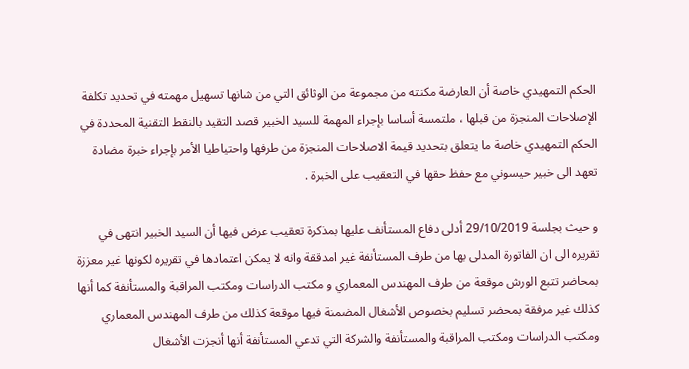الحكم التمهيدي خاصة أن العارضة مكنته من مجموعة من الوثائق التي من شانها تسهيل مهمته في تحديد تكلفة الإصلاحات المنجزة من قبلها ، ملتمسة أساسا بإجراء المهمة للسيد الخبير قصد التقيد بالنقط التقنية المحددة في الحكم التمهيدي خاصة ما يتعلق بتحديد قيمة الاصلاحات المنجزة من طرفها واحتياطيا الأمر بإجراء خبرة مضادة تعهد الى خبير حيسوني مع حفظ حقها في التعقيب على الخبرة .

و حيث بجلسة 29/10/2019 أدلى دفاع المستأنف عليها بمذكرة تعقيب عرض فيها أن السيد الخبير انتهى في تقريره الى ان الفاتورة المدلى بها من طرف المستأنفة غير امدققة وانه لا يمكن اعتمادها في تقريره لكونها غير معززة بمحاضر تتبع الورش موقعة من طرف المهندس المعماري و مكتب الدراسات ومكتب المراقبة والمستأنفة كما أنها كذلك غير مرفقة بمحضر تسليم بخصوص الأشغال المضمنة فيها موقعة كذلك من طرف المهندس المعماري ومكتب الدراسات ومكتب المراقبة والمستأنفة والشركة التي تدعي المستأنفة أنها أنجزت الأشغال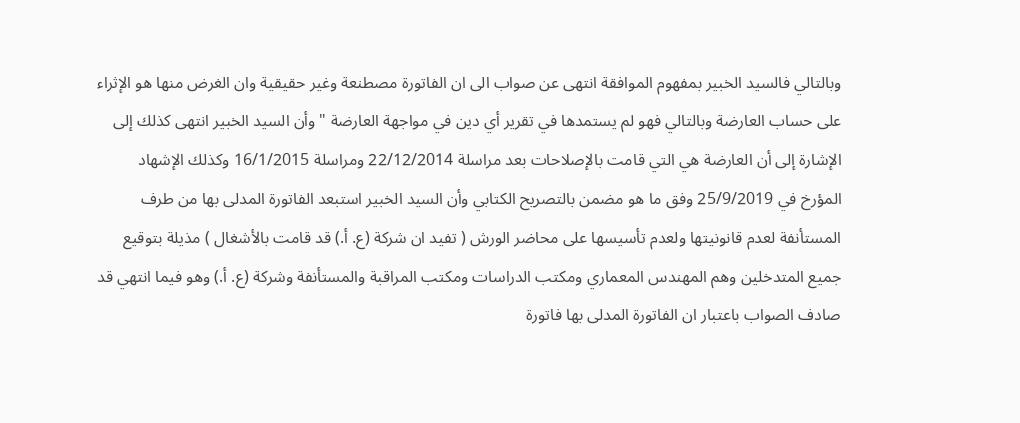وبالتالي فالسيد الخبير بمفهوم الموافقة انتهى عن صواب الى ان الفاتورة مصطنعة وغير حقيقية وان الغرض منها هو الإثراء على حساب العارضة وبالتالي فهو لم يستمدها في تقرير أي دين في مواجهة العارضة "وأن السيد الخبير انتهى كذلك إلى الإشارة إلى أن العارضة هي التي قامت بالإصلاحات بعد مراسلة 22/12/2014 ومراسلة 16/1/2015 وكذلك الإشهاد المؤرخ في 25/9/2019 وفق ما هو مضمن بالتصريح الكتابي وأن السيد الخبير استبعد الفاتورة المدلى بها من طرف المستأنفة لعدم قانونيتها ولعدم تأسيسها على محاضر الورش ( تفيد ان شركة (ع. أ.) قد قامت بالأشغال ) مذيلة بتوقيع جميع المتدخلين وهم المهندس المعماري ومكتب الدراسات ومكتب المراقبة والمستأنفة وشركة (ع. أ.) وهو فيما انتهي قد صادف الصواب باعتبار ان الفاتورة المدلى بها فاتورة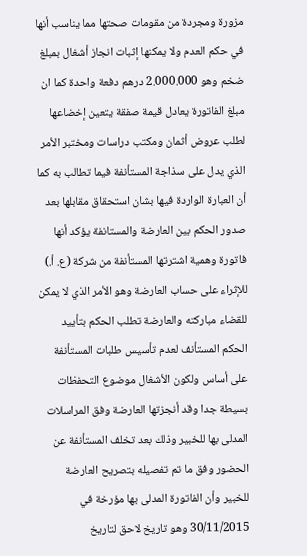مزورة ومجردة من مقومات صحتها مما يناسب أنها في حكم العدم ولا يمكنها إثبات انجاز أشغال بمبلغ ضخم وهو 2.000.000 درهم دفعة واحدة كما ان مبلغ الفاتورة يعادل قيمة صفقة يتعين إخضاعها لطلب عروض أثمان ومكتب دراسات ومختبر الأمر الذي يدل على سذاجة المستأنفة فيما تطالب به كما أن العبارة الواردة فيها بشان استحقاق مقابلها بعد صدور الحكم بين العارضة والمستانفة يؤكد أنها فاتورة وهمية اشترتها المستأنفة من شركة (ع. أ.) للإثراء على حساب العارضة وهو الأمر الذي لا يمكن للقضاء مباركته والعارضة تطلب الحكم بتأييد الحكم المستأنف لعدم تأسيس طلبات المستأنفة على أساس ولكون الأشغال موضوع التحفظات بسيطة جدا وقد أنجزتها العارضة وفق المراسلات المدلى بها للخبير وذلك بعد تخلف المستأنفة عن الحضور وفق ما تم تفصيله بتصريح العارضة للخبير وأن الفاتورة المدلى بها مؤرخة في 30/11/2015 وهو تاريخ لاحق لتاريخ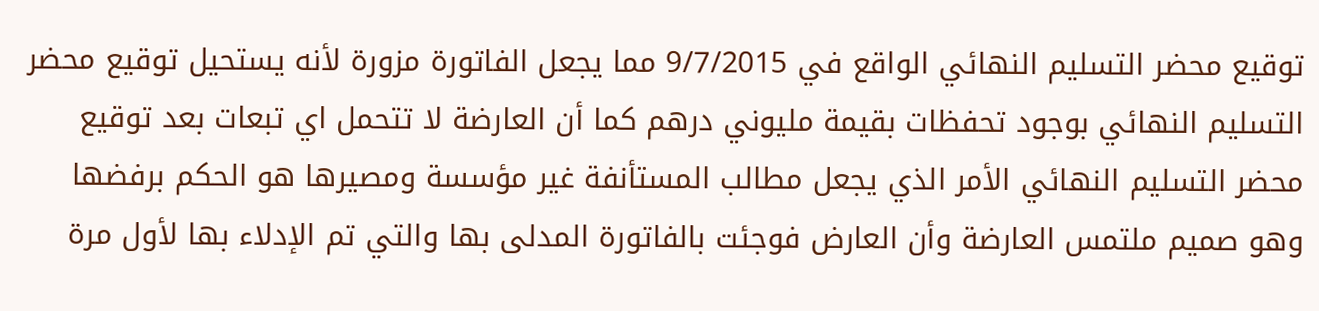توقيع محضر التسليم النهائي الواقع في 9/7/2015 مما يجعل الفاتورة مزورة لأنه يستحيل توقيع محضر التسليم النهائي بوجود تحفظات بقيمة مليوني درهم كما أن العارضة لا تتحمل اي تبعات بعد توقيع محضر التسليم النهائي الأمر الذي يجعل مطالب المستأنفة غير مؤسسة ومصيرها هو الحكم برفضها وهو صميم ملتمس العارضة وأن العارض فوجئت بالفاتورة المدلى بها والتي تم الإدلاء بها لأول مرة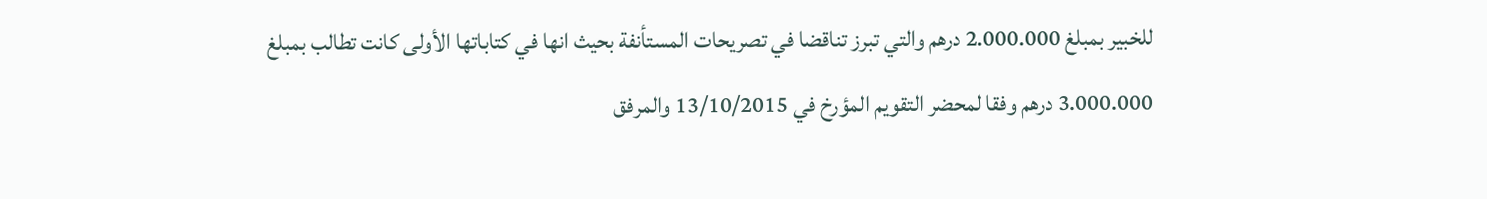للخبير بمبلغ 2.000.000 درهم والتي تبرز تناقضا في تصريحات المستأنفة بحيث انها في كتاباتها الأولى كانت تطالب بمبلغ 3.000.000 درهم وفقا لمحضر التقويم المؤرخ في 13/10/2015 والمرفق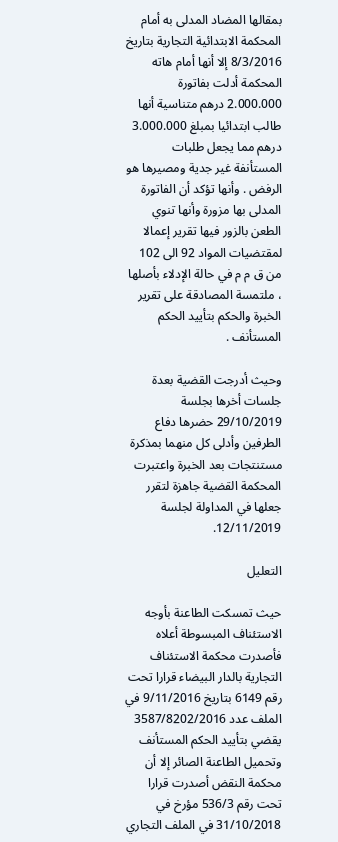بمقالها المضاد المدلى به أمام المحكمة الابتدائية التجارية بتاريخ 8/3/2016 إلا أنها أمام هاته المحكمة أدلت بفاتورة 2.000.000 درهم متناسية أنها طالب ابتدائيا بمبلغ 3.000.000 درهم مما يجعل طلبات المستأنفة غير جدية ومصيرها هو الرفض . وأنها تؤكد أن الفاتورة المدلى بها مزورة وأنها تنوي الطعن بالزور فيها تقرير إعمالا لمقتضيات المواد 92 الى 102 من ق م م في حالة الإدلاء بأصلها ، ملتمسة المصادقة على تقرير الخبرة والحكم بتأييد الحكم المستأنف .

وحيث أدرجت القضية بعدة جلسات أخرها بجلسة 29/10/2019 حضرها دفاع الطرفين وأدلى كل منهما بمذكرة مستنتجات بعد الخبرة واعتبرت المحكمة القضية جاهزة لتقرر جعلها في المداولة لجلسة 12/11/2019.

التعليل

حيث تمسكت الطاعنة بأوجه الاستئناف المبسوطة أعلاه فأصدرت محكمة الاستئناف التجارية بالدار البيضاء قرارا تحت رقم 6149 بتاريخ 9/11/2016 في الملف عدد 3587/8202/2016 يقضي بتأييد الحكم المستأنف وتحميل الطاعنة الصائر إلا أن محكمة النقض أصدرت قرارا تحت رقم 536/3 مؤرخ في 31/10/2018 في الملف التجاري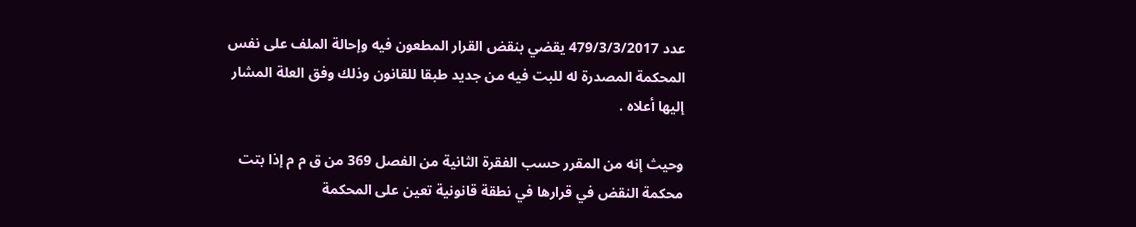عدد 479/3/3/2017 يقضي بنقض القرار المطعون فيه وإحالة الملف على نفس المحكمة المصدرة له للبت فيه من جديد طبقا للقانون وذلك وفق العلة المشار إليها أعلاه .

وحيث إنه من المقرر حسب الفقرة الثانية من الفصل 369 من ق م م إذا بتت محكمة النقض في قرارها في نطقة قانونية تعين على المحكمة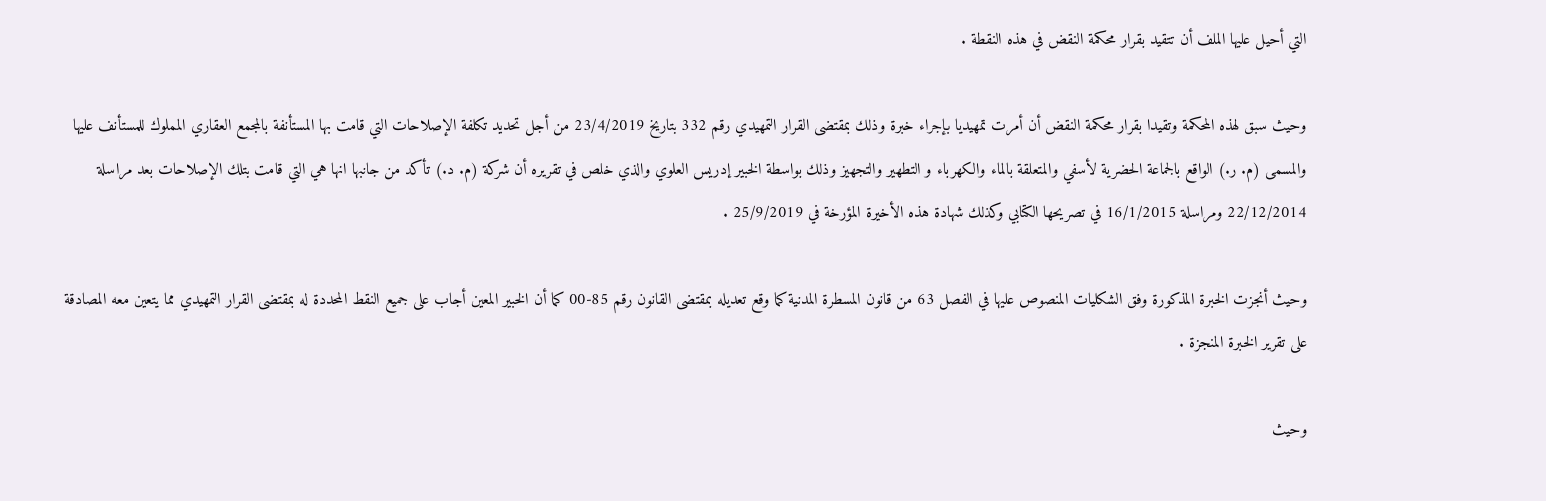التي أحيل عليها الملف أن تتقيد بقرار محكمة النقض في هذه النقطة .

وحيث سبق لهذه المحكمة وتقيدا بقرار محكمة النقض أن أمرت تمهيديا بإجراء خبرة وذلك بمقتضى القرار التمهيدي رقم 332 بتاريخ 23/4/2019 من أجل تحديد تكلفة الإصلاحات التي قامت بها المستأنفة بالمجمع العقاري المملوك للمستأنف عليها والمسمى (م. ر.) الواقع بالجماعة الحضرية لأسفي والمتعلقة بالماء والكهرباء و التطهير والتجهيز وذلك بواسطة الخبير إدريس العلوي والذي خلص في تقريره أن شركة (م. د.) تأكد من جانبها انها هي التي قامت بتلك الإصلاحات بعد مراسلة 22/12/2014 ومراسلة 16/1/2015 في تصريحها الكتابي وكذلك شهادة هذه الأخيرة المؤرخة في 25/9/2019 .

وحيث أنجزت الخبرة المذكورة وفق الشكليات المنصوص عليها في الفصل 63 من قانون المسطرة المدنية كما وقع تعديله بمقتضى القانون رقم 85-00 كما أن الخبير المعين أجاب على جميع النقط المحددة له بمقتضى القرار التمهيدي مما يتعين معه المصادقة على تقرير الخبرة المنجزة .

وحيث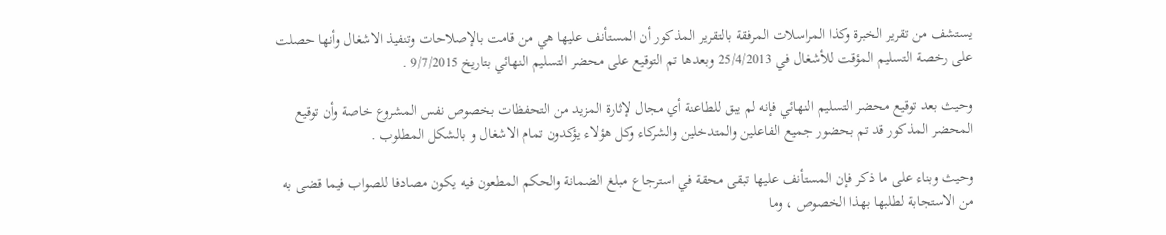يستشف من تقرير الخبرة وكذا المراسلات المرفقة بالتقرير المذكور أن المستأنف عليها هي من قامت بالإصلاحات وتنفيذ الاشغال وأنها حصلت على رخصة التسليم المؤقت للأشغال في 25/4/2013 وبعدها تم التوقيع على محضر التسليم النهائي بتاريخ 9/7/2015 .

وحيث بعد توقيع محضر التسليم النهائي فإنه لم يبق للطاعنة أي مجال لإثارة المزيد من التحفظات بخصوص نفس المشروع خاصة وأن توقيع المحضر المذكور قد تم بحضور جميع الفاعلين والمتدخلين والشركاء وكل هؤلاء يؤكدون تمام الاشغال و بالشكل المطلوب .

وحيث وبناء على ما ذكر فإن المستأنف عليها تبقى محقة في استرجاع مبلغ الضمانة والحكم المطعون فيه يكون مصادفا للصواب فيما قضى به من الاستجابة لطلبها بهذا الخصوص ، وما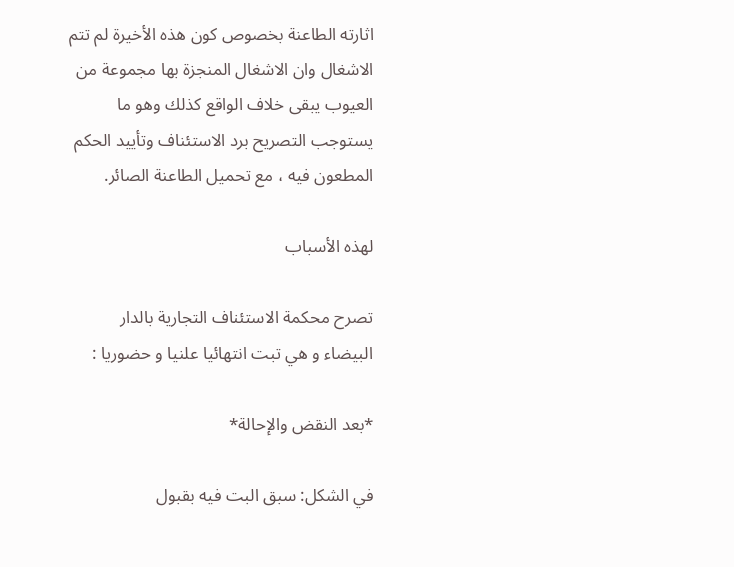اثارته الطاعنة بخصوص كون هذه الأخيرة لم تتم الاشغال وان الاشغال المنجزة بها مجموعة من العيوب يبقى خلاف الواقع كذلك وهو ما يستوجب التصريح برد الاستئناف وتأييد الحكم المطعون فيه ، مع تحميل الطاعنة الصائر.

لهذه الأسباب

تصرح محكمة الاستئناف التجارية بالدار البيضاء و هي تبت انتهائيا علنيا و حضوريا :

*بعد النقض والإحالة*

في الشكل: سبق البت فيه بقبول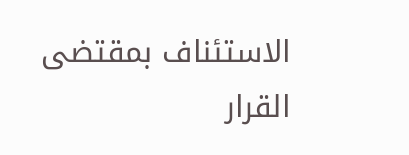الاستئناف بمقتضى القرار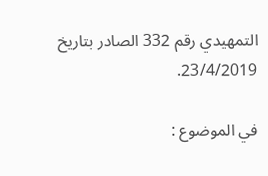التمهيدي رقم 332 الصادر بتاريخ 23/4/2019.

في الموضوع :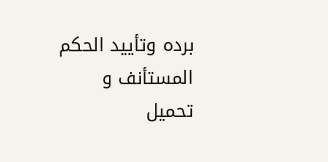برده وتأييد الحكم المستأنف و تحميل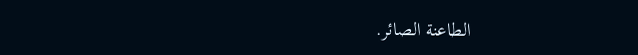الطاعنة الصائر.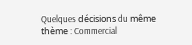Quelques décisions du même thème : Commercial